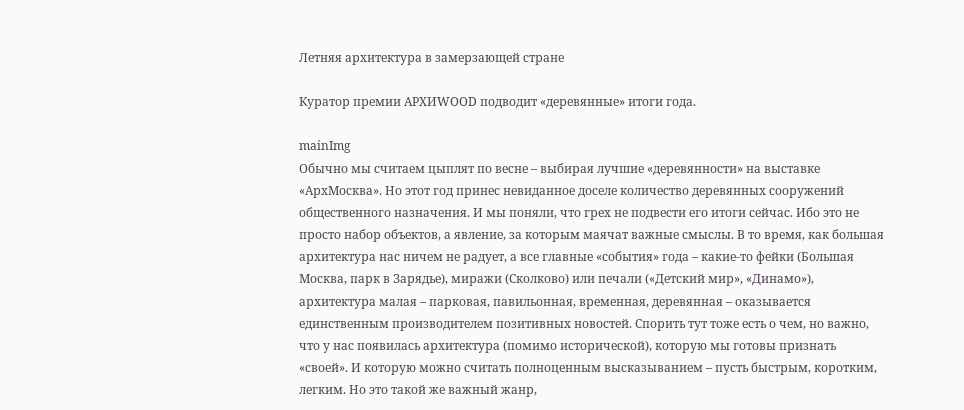Летняя архитектура в замерзающей стране

Куратор премии АРХИWOOD подводит «деревянные» итоги года.

mainImg
Обычно мы считаем цыплят по весне – выбирая лучшие «деревянности» на выставке «АрхМосква». Но этот год принес невиданное доселе количество деревянных сооружений общественного назначения. И мы поняли, что грех не подвести его итоги сейчас. Ибо это не просто набор объектов, а явление, за которым маячат важные смыслы. В то время, как большая архитектура нас ничем не радует, а все главные «события» года – какие-то фейки (Большая Москва, парк в Зарядье), миражи (Сколково) или печали («Детский мир», «Динамо»), архитектура малая – парковая, павильонная, временная, деревянная – оказывается единственным производителем позитивных новостей. Спорить тут тоже есть о чем, но важно, что у нас появилась архитектура (помимо исторической), которую мы готовы признать «своей». И которую можно считать полноценным высказыванием – пусть быстрым, коротким, легким. Но это такой же важный жанр,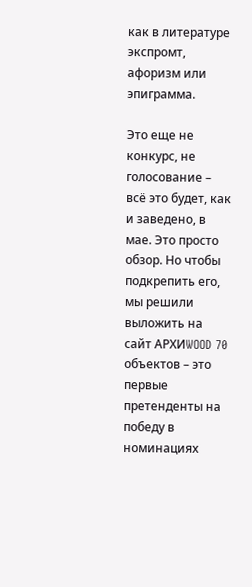как в литературе экспромт, афоризм или эпиграмма.

Это еще не конкурс, не голосование – всё это будет, как и заведено, в мае. Это просто обзор. Но чтобы подкрепить его, мы решили выложить на сайт АРХИWOOD 70 объектов – это первые претенденты на победу в номинациях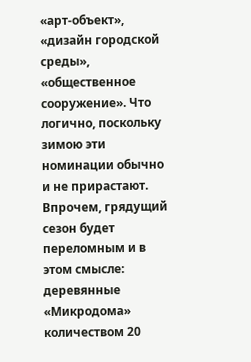«арт-объект», «дизайн городской среды», «общественное сооружение». Что логично, поскольку зимою эти номинации обычно и не прирастают. Впрочем, грядущий сезон будет переломным и в этом смысле: деревянные «Микродома» количеством 20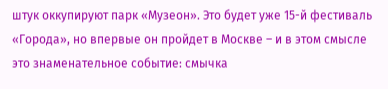штук оккупируют парк «Музеон». Это будет уже 15-й фестиваль «Города», но впервые он пройдет в Москве – и в этом смысле это знаменательное событие: смычка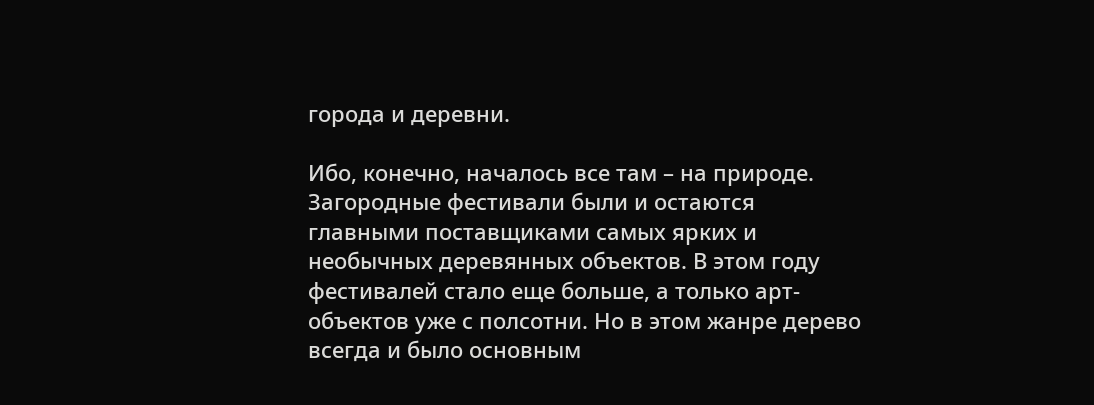города и деревни.

Ибо, конечно, началось все там – на природе. Загородные фестивали были и остаются главными поставщиками самых ярких и необычных деревянных объектов. В этом году фестивалей стало еще больше, а только арт-объектов уже с полсотни. Но в этом жанре дерево всегда и было основным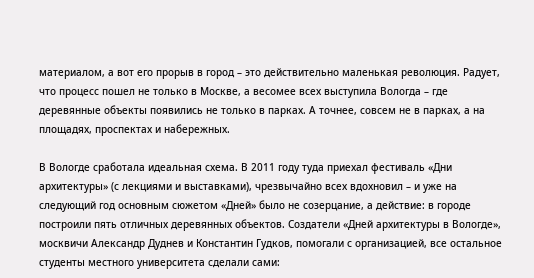материалом, а вот его прорыв в город – это действительно маленькая революция. Радует, что процесс пошел не только в Москве, а весомее всех выступила Вологда – где деревянные объекты появились не только в парках. А точнее, совсем не в парках, а на площадях, проспектах и набережных.

В Вологде сработала идеальная схема. В 2011 году туда приехал фестиваль «Дни архитектуры» (с лекциями и выставками), чрезвычайно всех вдохновил – и уже на следующий год основным сюжетом «Дней» было не созерцание, а действие: в городе построили пять отличных деревянных объектов. Создатели «Дней архитектуры в Вологде», москвичи Александр Дуднев и Константин Гудков, помогали с организацией, все остальное студенты местного университета сделали сами: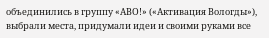объединились в группу «АВО!» («Активация Вологды»), выбрали места, придумали идеи и своими руками все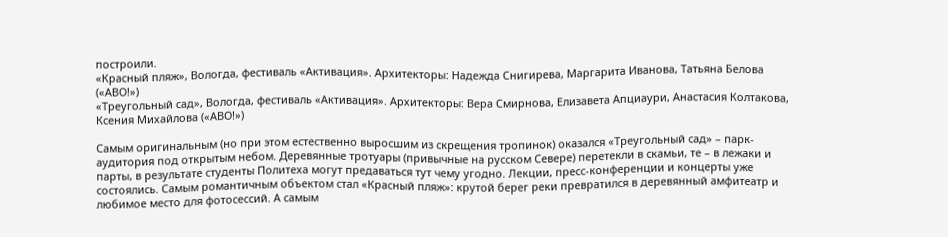построили.
«Красный пляж», Вологда, фестиваль «Активация». Архитекторы: Надежда Снигирева, Маргарита Иванова, Татьяна Белова («АВО!»)
«Треугольный сад», Вологда, фестиваль «Активация». Архитекторы: Вера Смирнова, Елизавета Апциаури, Анастасия Колтакова, Ксения Михайлова («АВО!»)

Самым оригинальным (но при этом естественно выросшим из скрещения тропинок) оказался «Треугольный сад» – парк-аудитория под открытым небом. Деревянные тротуары (привычные на русском Севере) перетекли в скамьи, те – в лежаки и парты, в результате студенты Политеха могут предаваться тут чему угодно. Лекции, пресс-конференции и концерты уже состоялись. Самым романтичным объектом стал «Красный пляж»: крутой берег реки превратился в деревянный амфитеатр и любимое место для фотосессий. А самым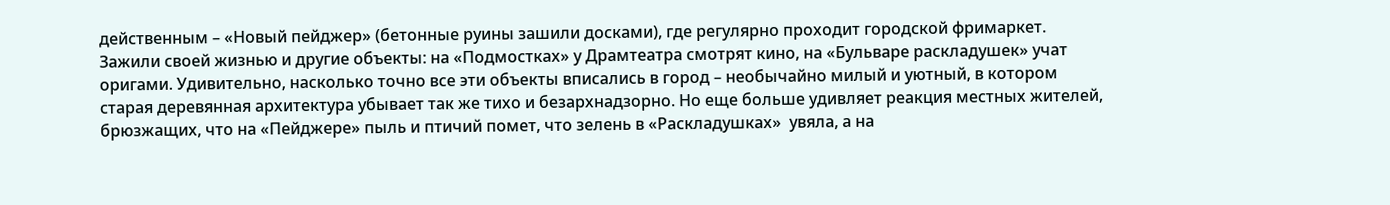действенным – «Новый пейджер» (бетонные руины зашили досками), где регулярно проходит городской фримаркет. Зажили своей жизнью и другие объекты: на «Подмостках» у Драмтеатра смотрят кино, на «Бульваре раскладушек» учат оригами. Удивительно, насколько точно все эти объекты вписались в город – необычайно милый и уютный, в котором старая деревянная архитектура убывает так же тихо и безархнадзорно. Но еще больше удивляет реакция местных жителей, брюзжащих, что на «Пейджере» пыль и птичий помет, что зелень в «Раскладушках»  увяла, а на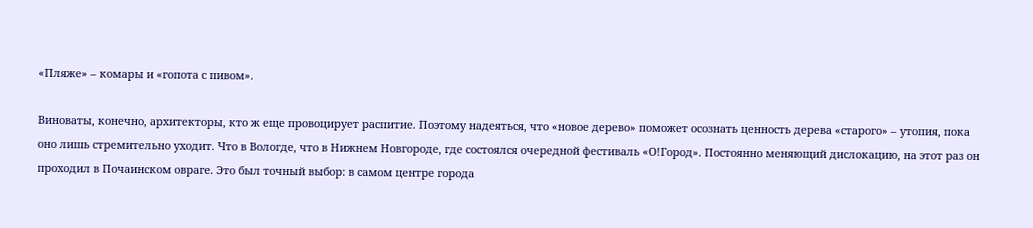«Пляже» – комары и «гопота с пивом».

Виноваты, конечно, архитекторы, кто ж еще провоцирует распитие. Поэтому надеяться, что «новое дерево» поможет осознать ценность дерева «старого» – утопия, пока оно лишь стремительно уходит. Что в Вологде, что в Нижнем Новгороде, где состоялся очередной фестиваль «О!Город». Постоянно меняющий дислокацию, на этот раз он проходил в Почаинском овраге. Это был точный выбор: в самом центре города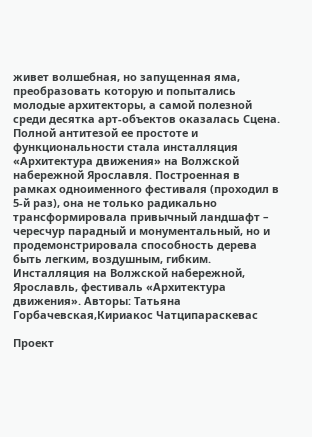живет волшебная, но запущенная яма, преобразовать которую и попытались молодые архитекторы, а самой полезной среди десятка арт-объектов оказалась Сцена. Полной антитезой ее простоте и функциональности стала инсталляция «Архитектура движения» на Волжской набережной Ярославля. Построенная в рамках одноименного фестиваля (проходил в 5-й раз), она не только радикально трансформировала привычный ландшафт – чересчур парадный и монументальный, но и продемонстрировала способность дерева быть легким, воздушным, гибким.
Инсталляция на Волжской набережной, Ярославль, фестиваль «Архитектура движения». Авторы: Татьяна Горбачевская,Кириакос Чатципараскевас

Проект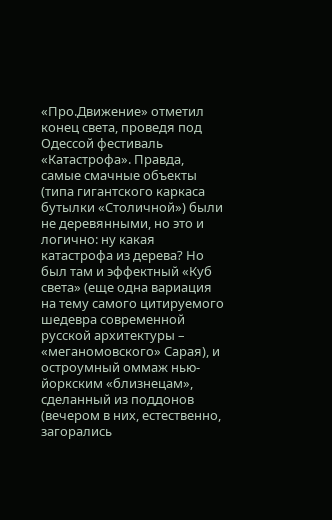«Про.Движение» отметил конец света, проведя под Одессой фестиваль «Катастрофа». Правда, самые смачные объекты (типа гигантского каркаса бутылки «Столичной») были не деревянными, но это и логично: ну какая катастрофа из дерева? Но был там и эффектный «Куб света» (еще одна вариация на тему самого цитируемого шедевра современной русской архитектуры – «меганомовского» Сарая), и остроумный оммаж нью-йоркским «близнецам», сделанный из поддонов (вечером в них, естественно, загорались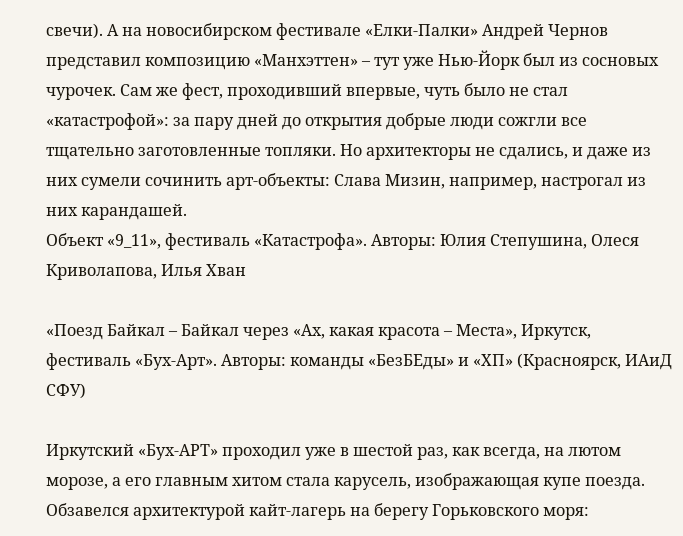свечи). А на новосибирском фестивале «Елки-Палки» Андрей Чернов представил композицию «Манхэттен» – тут уже Нью-Йорк был из сосновых чурочек. Сам же фест, проходивший впервые, чуть было не стал «катастрофой»: за пару дней до открытия добрые люди сожгли все тщательно заготовленные топляки. Но архитекторы не сдались, и даже из них сумели сочинить арт-объекты: Слава Мизин, например, настрогал из них карандашей.
Объект «9_11», фестиваль «Катастрофа». Авторы: Юлия Степушина, Олеся Криволапова, Илья Хван

«Поезд Байкал – Байкал через «Ах, какая красота – Места», Иркутск, фестиваль «Бух-Арт». Авторы: команды «БезБЕды» и «ХП» (Красноярск, ИАиД СФУ)

Иркутский «Бух-АРТ» проходил уже в шестой раз, как всегда, на лютом морозе, а его главным хитом стала карусель, изображающая купе поезда. Обзавелся архитектурой кайт-лагерь на берегу Горьковского моря: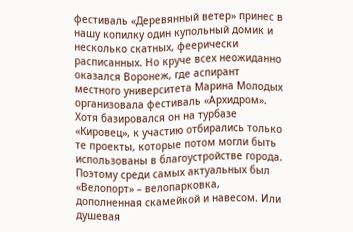фестиваль «Деревянный ветер» принес в нашу копилку один купольный домик и несколько скатных, феерически расписанных. Но круче всех неожиданно оказался Воронеж, где аспирант местного университета Марина Молодых организовала фестиваль «Архидром». Хотя базировался он на турбазе «Кировец», к участию отбирались только те проекты, которые потом могли быть использованы в благоустройстве города. Поэтому среди самых актуальных был «Велопорт» – велопарковка, дополненная скамейкой и навесом. Или душевая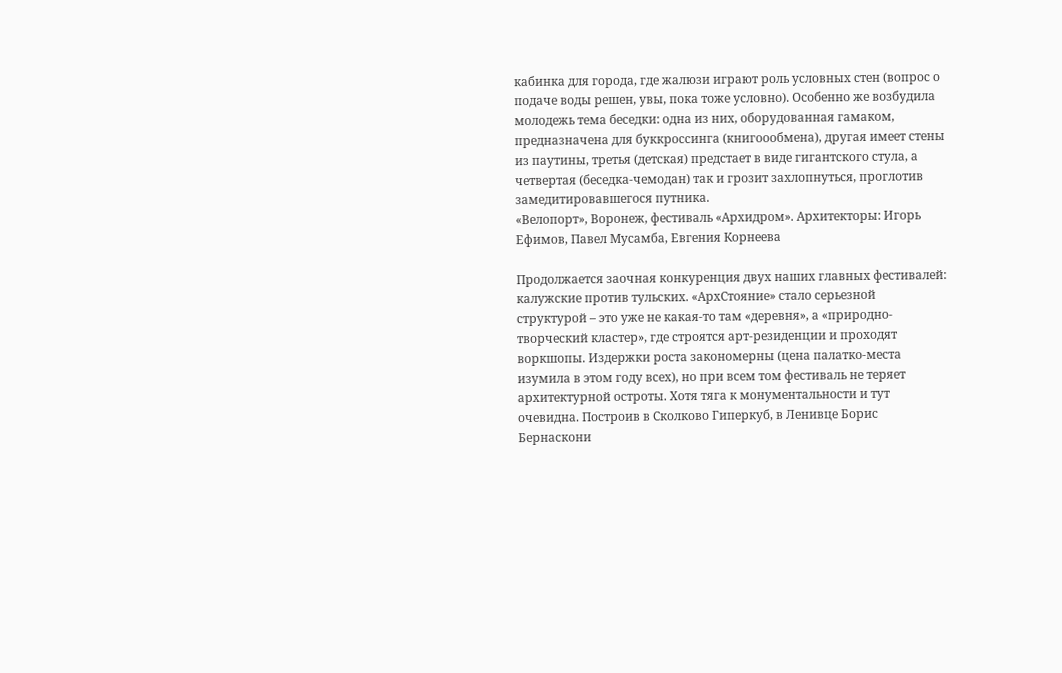кабинка для города, где жалюзи играют роль условных стен (вопрос о подаче воды решен, увы, пока тоже условно). Особенно же возбудила молодежь тема беседки: одна из них, оборудованная гамаком, предназначена для буккроссинга (книгоообмена), другая имеет стены из паутины, третья (детская) предстает в виде гигантского стула, а четвертая (беседка-чемодан) так и грозит захлопнуться, проглотив замедитировавшегося путника.
«Велопорт», Воронеж, фестиваль «Архидром». Архитекторы: Игорь Ефимов, Павел Мусамба, Евгения Корнеева

Продолжается заочная конкуренция двух наших главных фестивалей: калужские против тульских. «АрхСтояние» стало серьезной структурой – это уже не какая-то там «деревня», а «природно-творческий кластер», где строятся арт-резиденции и проходят воркшопы. Издержки роста закономерны (цена палатко-места изумила в этом году всех), но при всем том фестиваль не теряет архитектурной остроты. Хотя тяга к монументальности и тут очевидна. Построив в Сколково Гиперкуб, в Ленивце Борис Бернаскони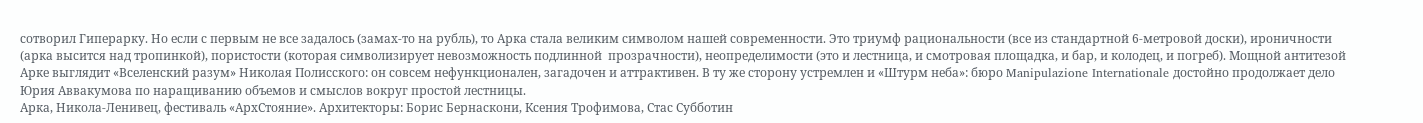сотворил Гиперарку. Но если с первым не все задалось (замах-то на рубль), то Арка стала великим символом нашей современности. Это триумф рациональности (все из стандартной 6-метровой доски), ироничности (арка высится над тропинкой), пористости (которая символизирует невозможность подлинной  прозрачности), неопределимости (это и лестница, и смотровая площадка, и бар, и колодец, и погреб). Мощной антитезой Арке выглядит «Вселенский разум» Николая Полисского: он совсем нефункционален, загадочен и аттрактивен. В ту же сторону устремлен и «Штурм неба»: бюро Manipulazione Internationale достойно продолжает дело Юрия Аввакумова по наращиванию объемов и смыслов вокруг простой лестницы.
Арка, Никола-Ленивец, фестиваль «АрхСтояние». Архитекторы: Борис Бернаскони, Ксения Трофимова, Стас Субботин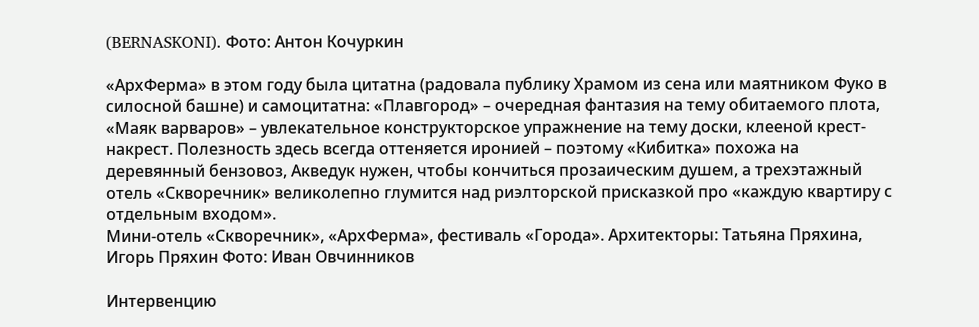(BERNASKONI). Фото: Антон Кочуркин

«АрхФерма» в этом году была цитатна (радовала публику Храмом из сена или маятником Фуко в силосной башне) и самоцитатна: «Плавгород» – очередная фантазия на тему обитаемого плота, «Маяк варваров» – увлекательное конструкторское упражнение на тему доски, клееной крест-накрест. Полезность здесь всегда оттеняется иронией – поэтому «Кибитка» похожа на деревянный бензовоз, Акведук нужен, чтобы кончиться прозаическим душем, а трехэтажный отель «Скворечник» великолепно глумится над риэлторской присказкой про «каждую квартиру с отдельным входом».
Мини-отель «Скворечник», «АрхФерма», фестиваль «Города». Архитекторы: Татьяна Пряхина, Игорь Пряхин Фото: Иван Овчинников

Интервенцию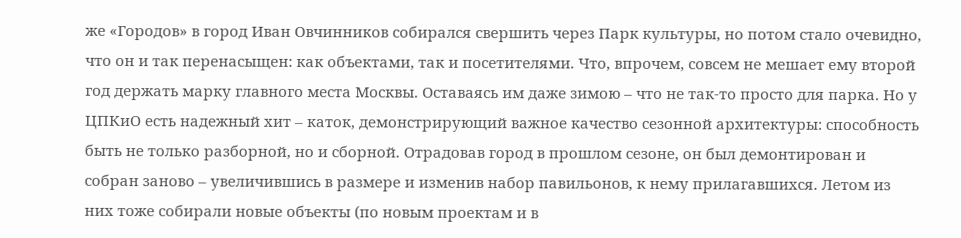же «Городов» в город Иван Овчинников собирался свершить через Парк культуры, но потом стало очевидно, что он и так перенасыщен: как объектами, так и посетителями. Что, впрочем, совсем не мешает ему второй год держать марку главного места Москвы. Оставаясь им даже зимою – что не так-то просто для парка. Но у ЦПКиО есть надежный хит – каток, демонстрирующий важное качество сезонной архитектуры: способность быть не только разборной, но и сборной. Отрадовав город в прошлом сезоне, он был демонтирован и собран заново – увеличившись в размере и изменив набор павильонов, к нему прилагавшихся. Летом из них тоже собирали новые объекты (по новым проектам и в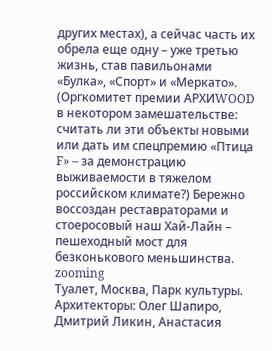других местах), а сейчас часть их обрела еще одну – уже третью жизнь, став павильонами «Булка», «Спорт» и «Меркато». (Оргкомитет премии АРХИWOOD в некотором замешательстве: считать ли эти объекты новыми или дать им спецпремию «Птица F» – за демонстрацию выживаемости в тяжелом российском климате?) Бережно воссоздан реставраторами и стоеросовый наш Хай-Лайн – пешеходный мост для безконькового меньшинства.
zooming
Туалет, Москва, Парк культуры. Архитекторы: Олег Шапиро, Дмитрий Ликин, Анастасия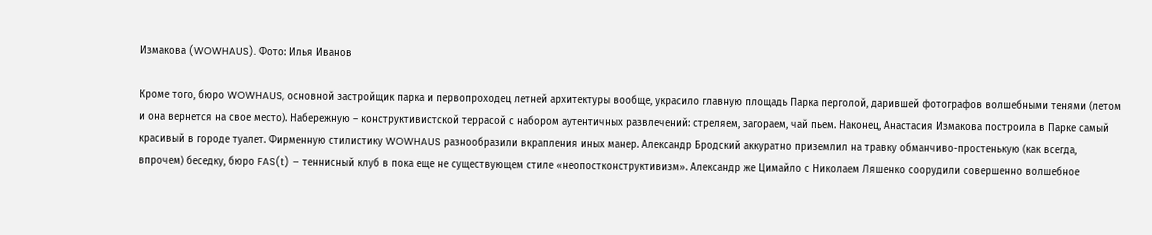Измакова (WOWHAUS). Фото: Илья Иванов

Кроме того, бюро WOWHAUS, основной застройщик парка и первопроходец летней архитектуры вообще, украсило главную площадь Парка перголой, дарившей фотографов волшебными тенями (летом и она вернется на свое место). Набережную – конструктивистской террасой с набором аутентичных развлечений: стреляем, загораем, чай пьем. Наконец, Анастасия Измакова построила в Парке самый красивый в городе туалет. Фирменную стилистику WOWHAUS разнообразили вкрапления иных манер. Александр Бродский аккуратно приземлил на травку обманчиво-простенькую (как всегда, впрочем) беседку, бюро FAS(t) – теннисный клуб в пока еще не существующем стиле «неопостконструктивизм». Александр же Цимайло с Николаем Ляшенко соорудили совершенно волшебное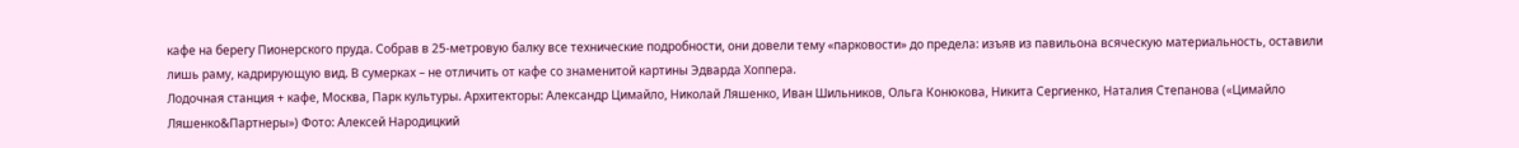кафе на берегу Пионерского пруда. Собрав в 25-метровую балку все технические подробности, они довели тему «парковости» до предела: изъяв из павильона всяческую материальность, оставили лишь раму, кадрирующую вид. В сумерках – не отличить от кафе со знаменитой картины Эдварда Хоппера.
Лодочная станция + кафе, Москва, Парк культуры. Архитекторы: Александр Цимайло, Николай Ляшенко, Иван Шильников, Ольга Конюкова, Никита Сергиенко, Наталия Степанова («Цимайло Ляшенко&Партнеры») Фото: Алексей Народицкий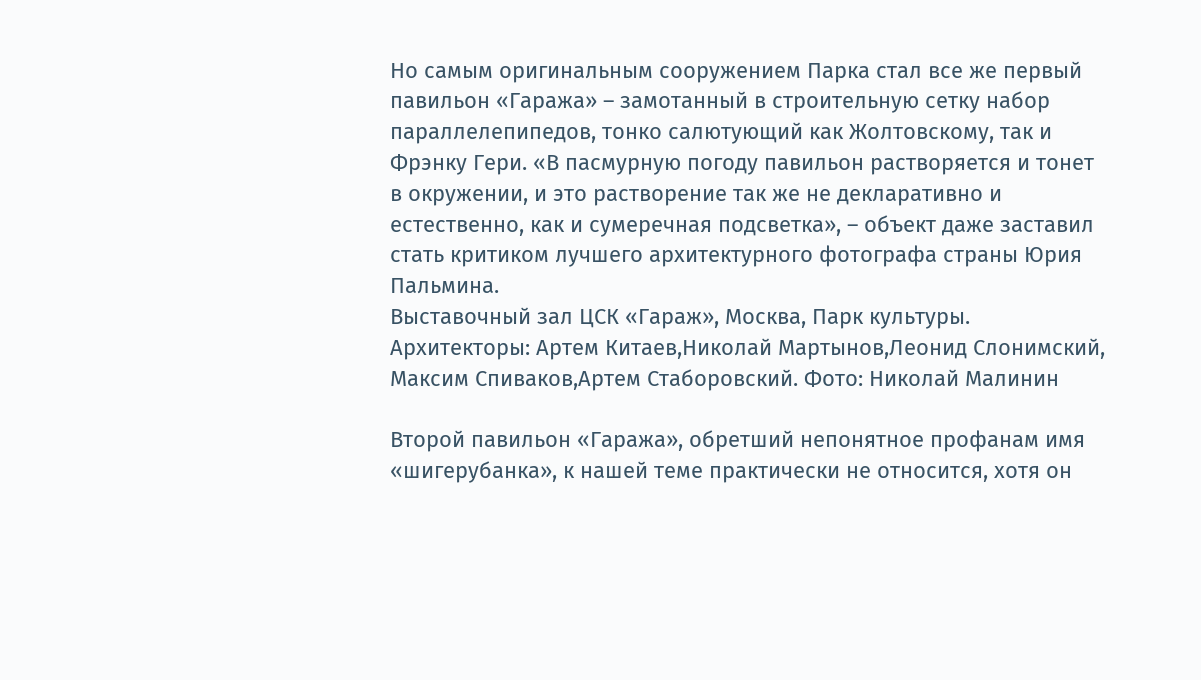Но самым оригинальным сооружением Парка стал все же первый павильон «Гаража» – замотанный в строительную сетку набор параллелепипедов, тонко салютующий как Жолтовскому, так и Фрэнку Гери. «В пасмурную погоду павильон растворяется и тонет в окружении, и это растворение так же не декларативно и естественно, как и сумеречная подсветка», – объект даже заставил стать критиком лучшего архитектурного фотографа страны Юрия Пальмина.
Выставочный зал ЦСК «Гараж», Москва, Парк культуры. Архитекторы: Артем Китаев,Николай Мартынов,Леонид Слонимский, Максим Спиваков,Артем Стаборовский. Фото: Николай Малинин

Второй павильон «Гаража», обретший непонятное профанам имя «шигерубанка», к нашей теме практически не относится, хотя он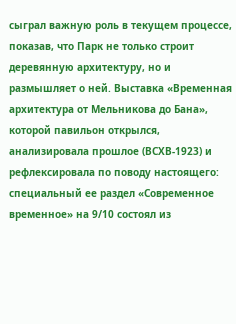сыграл важную роль в текущем процессе, показав, что Парк не только строит деревянную архитектуру, но и размышляет о ней. Выставка «Временная архитектура от Мельникова до Бана», которой павильон открылся, анализировала прошлое (ВСХВ-1923) и рефлексировала по поводу настоящего: специальный ее раздел «Современное временное» на 9/10 состоял из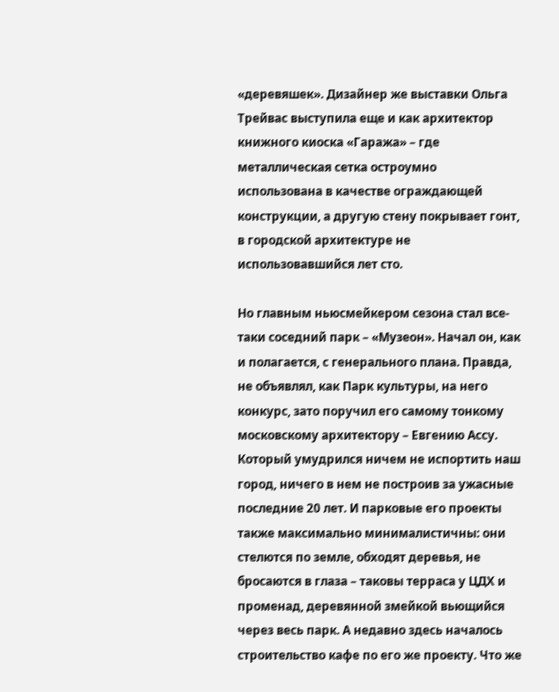«деревяшек». Дизайнер же выставки Ольга Трейвас выступила еще и как архитектор книжного киоска «Гаража» – где металлическая сетка остроумно использована в качестве ограждающей конструкции, а другую стену покрывает гонт, в городской архитектуре не использовавшийся лет сто.

Но главным ньюсмейкером сезона стал все-таки соседний парк – «Музеон». Начал он, как и полагается, с генерального плана. Правда, не объявлял, как Парк культуры, на него конкурс, зато поручил его самому тонкому московскому архитектору – Евгению Ассу. Который умудрился ничем не испортить наш город, ничего в нем не построив за ужасные последние 20 лет. И парковые его проекты также максимально минималистичны: они стелются по земле, обходят деревья, не бросаются в глаза – таковы терраса у ЦДХ и променад, деревянной змейкой вьющийся через весь парк. А недавно здесь началось строительство кафе по его же проекту. Что же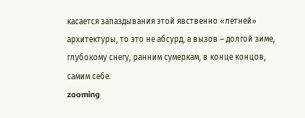касается запаздывания этой явственно «летней» архитектуры, то это не абсурд, а вызов – долгой зиме, глубокому снегу, ранним сумеркам, в конце концов, самим себе.
zooming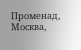Променад, Москва,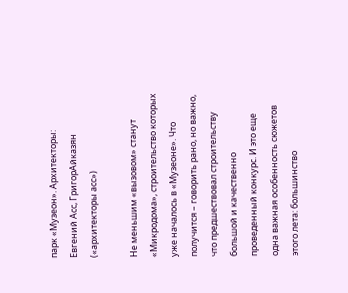парк «Музеон». Архитекторы: Евгений Асс, ГригорАйказян («архитекторы асс»)

Не меньшим «вызовом» станут «Микродома», строительство которых уже началось в «Музеоне». Что получится – говорить рано, но важно, что предшествовал строительству большой и качественно проведенный конкурс. И это еще одна важная особенность сюжетов этого лета: большинство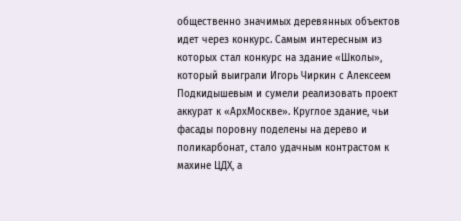общественно значимых деревянных объектов идет через конкурс. Самым интересным из которых стал конкурс на здание «Школы», который выиграли Игорь Чиркин с Алексеем Подкидышевым и сумели реализовать проект аккурат к «АрхМоскве». Круглое здание, чьи фасады поровну поделены на дерево и поликарбонат, стало удачным контрастом к махине ЦДХ, а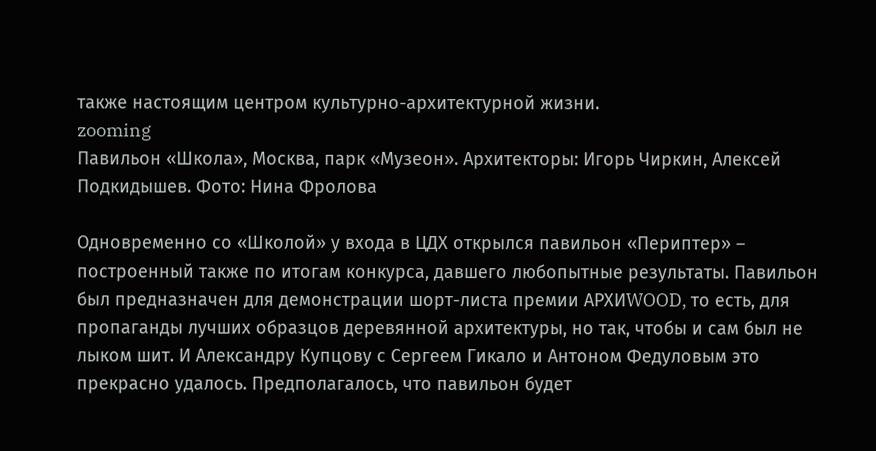также настоящим центром культурно-архитектурной жизни.
zooming
Павильон «Школа», Москва, парк «Музеон». Архитекторы: Игорь Чиркин, Алексей Подкидышев. Фото: Нина Фролова

Одновременно со «Школой» у входа в ЦДХ открылся павильон «Периптер» – построенный также по итогам конкурса, давшего любопытные результаты. Павильон был предназначен для демонстрации шорт-листа премии АРХИWOOD, то есть, для пропаганды лучших образцов деревянной архитектуры, но так, чтобы и сам был не лыком шит. И Александру Купцову с Сергеем Гикало и Антоном Федуловым это прекрасно удалось. Предполагалось, что павильон будет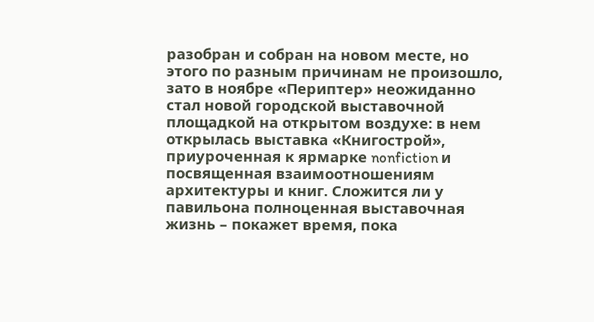разобран и собран на новом месте, но этого по разным причинам не произошло, зато в ноябре «Периптер» неожиданно стал новой городской выставочной площадкой на открытом воздухе: в нем открылась выставка «Книгострой», приуроченная к ярмарке nonfiction и посвященная взаимоотношениям архитектуры и книг. Сложится ли у павильона полноценная выставочная жизнь – покажет время, пока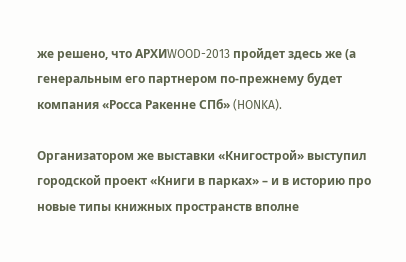же решено, что АРХИWOOD-2013 пройдет здесь же (а генеральным его партнером по-прежнему будет компания «Росса Ракенне СПб» (HONKA).

Организатором же выставки «Книгострой» выступил городской проект «Книги в парках» – и в историю про новые типы книжных пространств вполне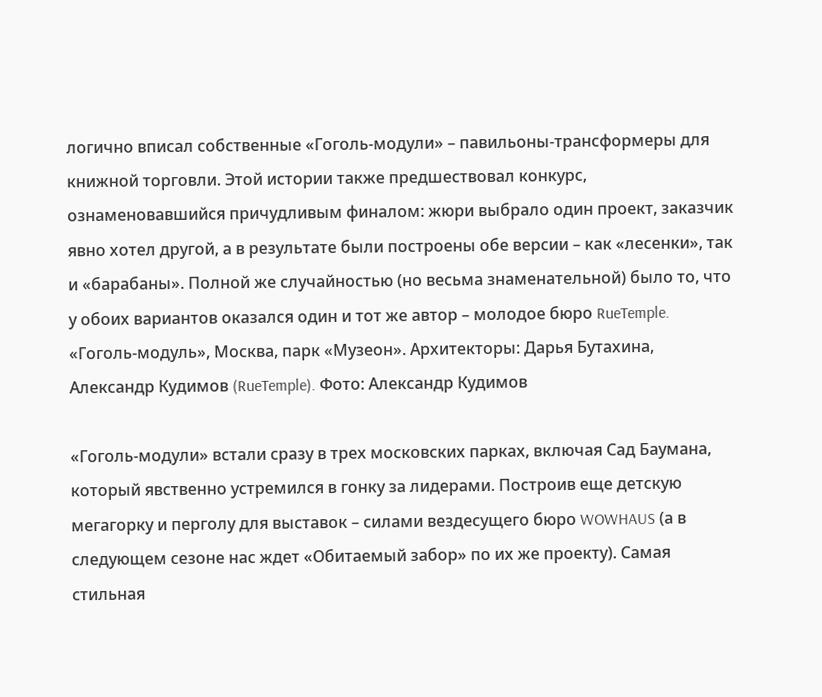логично вписал собственные «Гоголь-модули» – павильоны-трансформеры для книжной торговли. Этой истории также предшествовал конкурс, ознаменовавшийся причудливым финалом: жюри выбрало один проект, заказчик явно хотел другой, а в результате были построены обе версии – как «лесенки», так и «барабаны». Полной же случайностью (но весьма знаменательной) было то, что у обоих вариантов оказался один и тот же автор – молодое бюро RueTemple.
«Гоголь-модуль», Москва, парк «Музеон». Архитекторы: Дарья Бутахина, Александр Кудимов (RueTemple). Фото: Александр Кудимов

«Гоголь-модули» встали сразу в трех московских парках, включая Сад Баумана, который явственно устремился в гонку за лидерами. Построив еще детскую мегагорку и перголу для выставок – силами вездесущего бюро WOWHAUS (а в следующем сезоне нас ждет «Обитаемый забор» по их же проекту). Самая стильная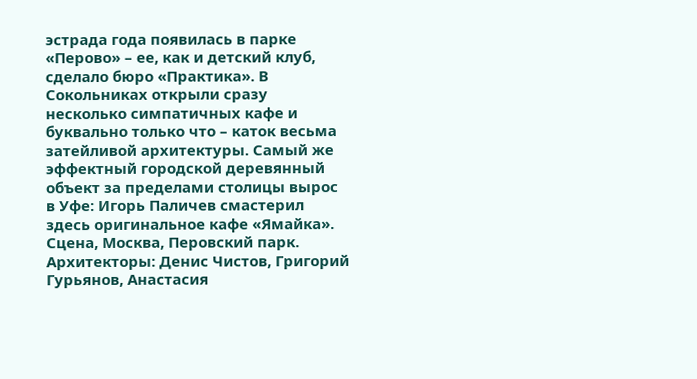эстрада года появилась в парке «Перово» – ее, как и детский клуб, сделало бюро «Практика». В Сокольниках открыли сразу несколько симпатичных кафе и буквально только что – каток весьма затейливой архитектуры. Самый же эффектный городской деревянный объект за пределами столицы вырос в Уфе: Игорь Паличев смастерил здесь оригинальное кафе «Ямайка».
Сцена, Москва, Перовский парк. Архитекторы: Денис Чистов, Григорий Гурьянов, Анастасия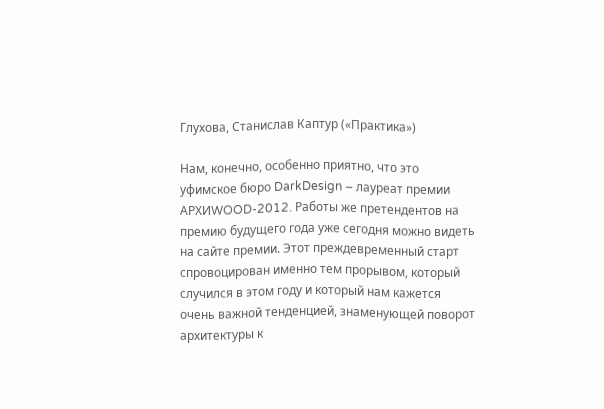Глухова, Станислав Каптур («Практика»)

Нам, конечно, особенно приятно, что это уфимское бюро DarkDesign – лауреат премии АРХИWOOD-2012. Работы же претендентов на премию будущего года уже сегодня можно видеть на сайте премии. Этот преждевременный старт спровоцирован именно тем прорывом, который случился в этом году и который нам кажется очень важной тенденцией, знаменующей поворот архитектуры к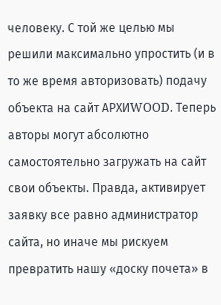человеку. С той же целью мы решили максимально упростить (и в то же время авторизовать) подачу объекта на сайт АРХИWOOD. Теперь авторы могут абсолютно самостоятельно загружать на сайт свои объекты. Правда, активирует заявку все равно администратор сайта, но иначе мы рискуем превратить нашу «доску почета» в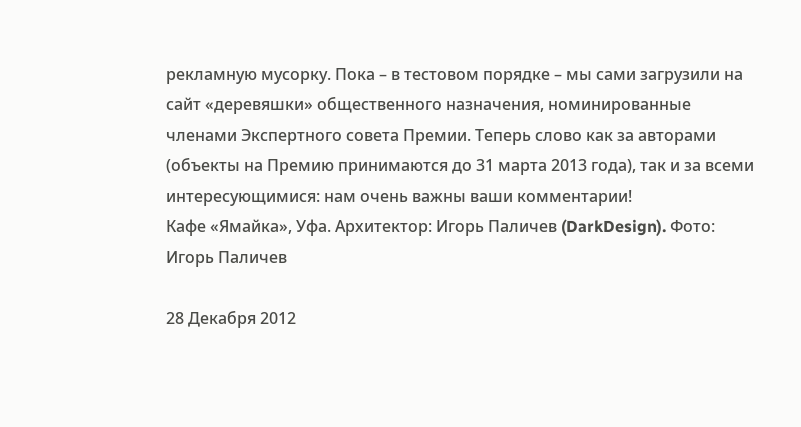рекламную мусорку. Пока – в тестовом порядке – мы сами загрузили на сайт «деревяшки» общественного назначения, номинированные членами Экспертного совета Премии. Теперь слово как за авторами (объекты на Премию принимаются до 31 марта 2013 года), так и за всеми интересующимися: нам очень важны ваши комментарии!
Кафе «Ямайка», Уфа. Архитектор: Игорь Паличев (DarkDesign). Фото: Игорь Паличев

28 Декабря 2012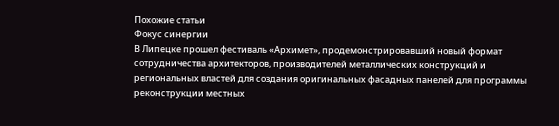Похожие статьи
Фокус синергии
В Липецке прошел фестиваль «Архимет», продемонстрировавший новый формат сотрудничества архитекторов, производителей металлических конструкций и региональных властей для создания оригинальных фасадных панелей для программы реконструкции местных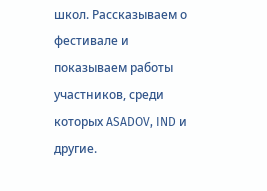школ. Рассказываем о фестивале и показываем работы участников, среди которых ASADOV, IND и другие.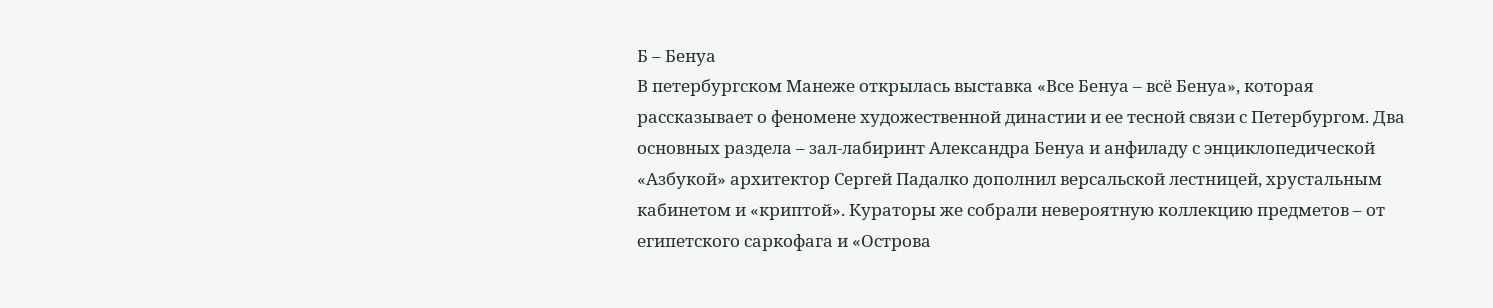Б – Бенуа
В петербургском Манеже открылась выставка «Все Бенуа – всё Бенуа», которая рассказывает о феномене художественной династии и ее тесной связи с Петербургом. Два основных раздела – зал-лабиринт Александра Бенуа и анфиладу с энциклопедической «Азбукой» архитектор Сергей Падалко дополнил версальской лестницей, хрустальным кабинетом и «криптой». Кураторы же собрали невероятную коллекцию предметов – от египетского саркофага и «Острова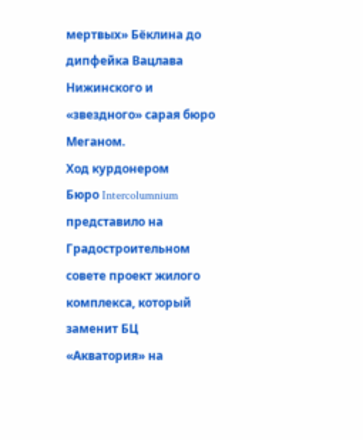мертвых» Бёклина до дипфейка Вацлава Нижинского и «звездного» сарая бюро Меганом.
Ход курдонером
Бюро Intercolumnium представило на Градостроительном совете проект жилого комплекса, который заменит БЦ «Акватория» на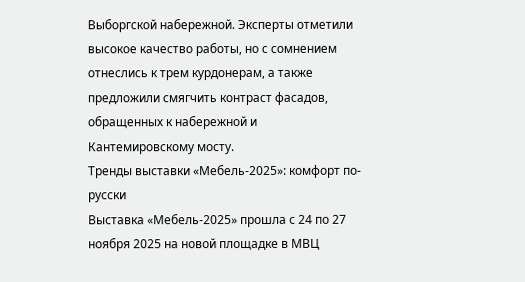Выборгской набережной. Эксперты отметили высокое качество работы, но с сомнением отнеслись к трем курдонерам, а также предложили смягчить контраст фасадов, обращенных к набережной и Кантемировскому мосту.
Тренды выставки «Мебель-2025»: комфорт по-русски
Выставка «Мебель-2025» прошла с 24 по 27 ноября 2025 на новой площадке в МВЦ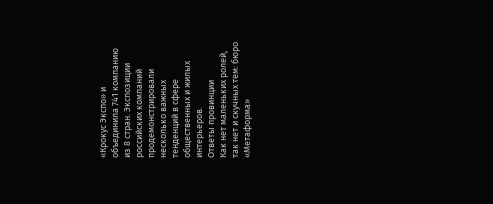«Крокус Экспо» и объединила 741 компанию из 8 стран. Экспозиции российских компаний продемонстрировали несколько важных тенденций в сфере общественных и жилых интерьеров.
Ответы провинции
Как нет маленьких ролей, так нет и скучных тем: бюро «Метаформа»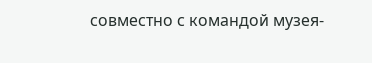совместно с командой музея-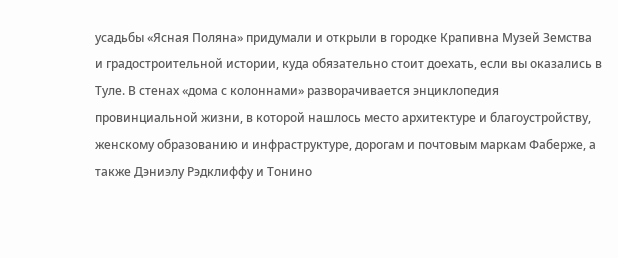усадьбы «Ясная Поляна» придумали и открыли в городке Крапивна Музей Земства и градостроительной истории, куда обязательно стоит доехать, если вы оказались в Туле. В стенах «дома с колоннами» разворачивается энциклопедия провинциальной жизни, в которой нашлось место архитектуре и благоустройству, женскому образованию и инфраструктуре, дорогам и почтовым маркам Фаберже, а также Дэниэлу Рэдклиффу и Тонино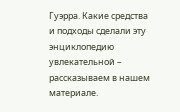Гуэрра. Какие средства и подходы сделали эту энциклопедию увлекательной – рассказываем в нашем материале.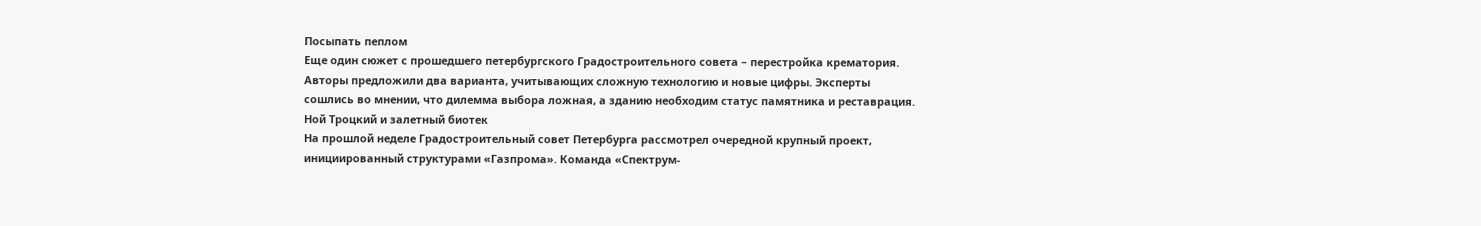Посыпать пеплом
Еще один сюжет с прошедшего петербургского Градостроительного совета – перестройка крематория. Авторы предложили два варианта, учитывающих сложную технологию и новые цифры. Эксперты сошлись во мнении, что дилемма выбора ложная, а зданию необходим статус памятника и реставрация.
Ной Троцкий и залетный биотек
На прошлой неделе Градостроительный совет Петербурга рассмотрел очередной крупный проект, инициированный структурами «Газпрома». Команда «Спектрум-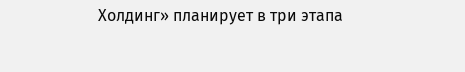Холдинг» планирует в три этапа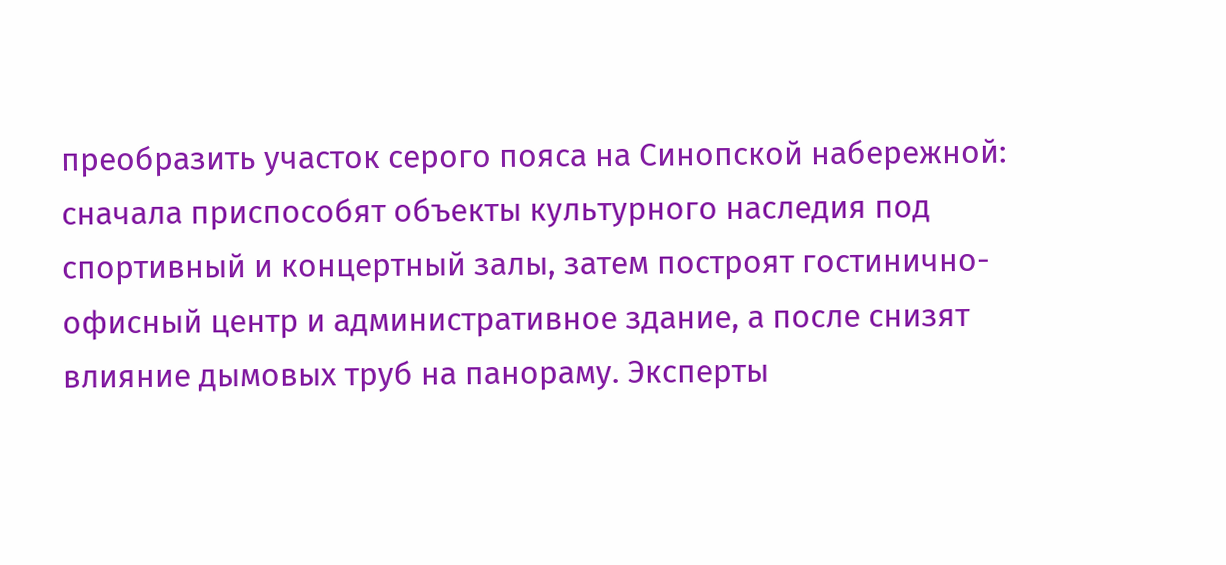преобразить участок серого пояса на Синопской набережной: сначала приспособят объекты культурного наследия под спортивный и концертный залы, затем построят гостинично-офисный центр и административное здание, а после снизят влияние дымовых труб на панораму. Эксперты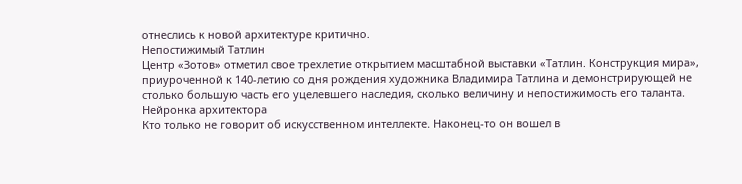отнеслись к новой архитектуре критично.
Непостижимый Татлин
Центр «Зотов» отметил свое трехлетие открытием масштабной выставки «Татлин. Конструкция мира», приуроченной к 140-летию со дня рождения художника Владимира Татлина и демонстрирующей не столько большую часть его уцелевшего наследия, сколько величину и непостижимость его таланта.
Нейронка архитектора
Кто только не говорит об искусственном интеллекте. Наконец-то он вошел в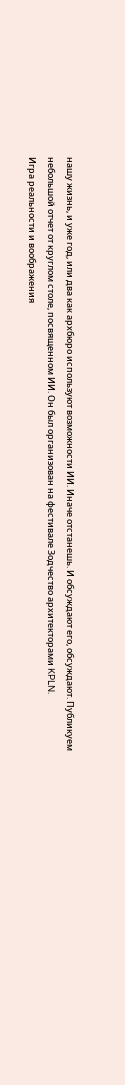нашу жизнь, и уже год, или два как архбюро используют возможности ИИ. Иначе отстанешь. И обсуждают его, обсуждают. Публикуем небольшой отчет от круглом столе, посвященном ИИ. Он был организован на фестивале Зодчество архитекторами KPLN.
Игра реальности и воображения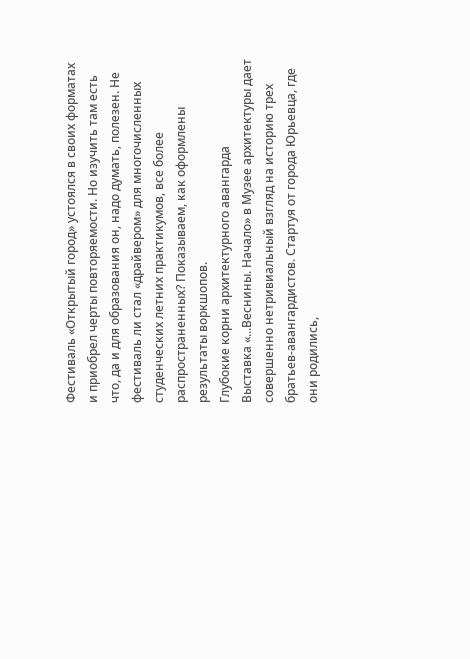Фестиваль «Открытый город» устоялся в своих форматах и приобрел черты повторяемости. Но изучить там есть что, да и для образования он, надо думать, полезен. Не фестиваль ли стал «драйвером» для многочисленных студенческих летних практикумов, все более распространенных? Показываем, как оформлены результаты воркшопов.
Глубокие корни архитектурного авангарда
Выставка «...Веснины. Начало» в Музее архитектуры дает совершенно нетривиальный взгляд на историю трех братьев-авангардистов. Стартуя от города Юрьевца, где они родились,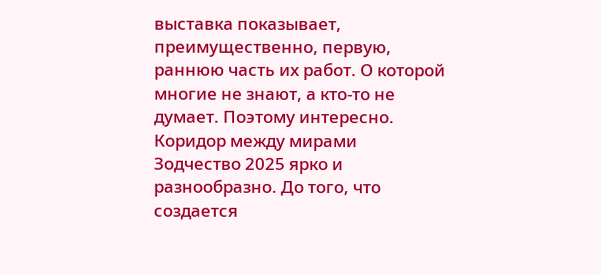выставка показывает, преимущественно, первую, раннюю часть их работ. О которой многие не знают, а кто-то не думает. Поэтому интересно.
Коридор между мирами
Зодчество 2025 ярко и разнообразно. До того, что создается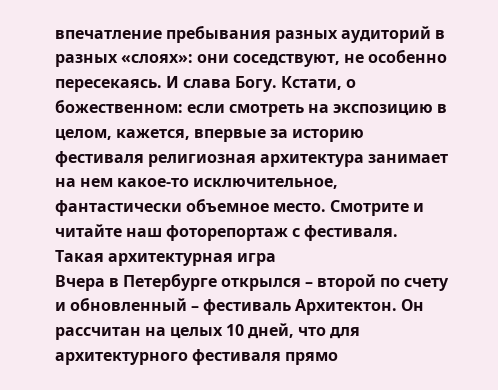впечатление пребывания разных аудиторий в разных «слоях»: они соседствуют, не особенно пересекаясь. И слава Богу. Кстати, о божественном: если смотреть на экспозицию в целом, кажется, впервые за историю фестиваля религиозная архитектура занимает на нем какое-то исключительное, фантастически объемное место. Смотрите и читайте наш фоторепортаж с фестиваля.
Такая архитектурная игра
Вчера в Петербурге открылся – второй по счету и обновленный – фестиваль Архитектон. Он рассчитан на целых 10 дней, что для архитектурного фестиваля прямо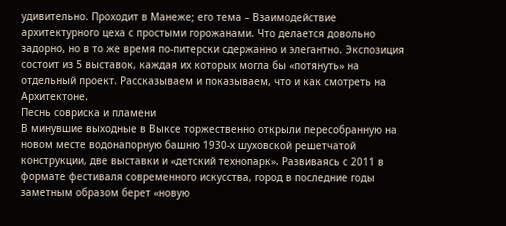удивительно. Проходит в Манеже; его тема – Взаимодействие архитектурного цеха с простыми горожанами. Что делается довольно задорно, но в то же время по-питерски сдержанно и элегантно. Экспозиция состоит из 5 выставок, каждая их которых могла бы «потянуть» на отдельный проект. Рассказываем и показываем, что и как смотреть на Архитектоне.
Песнь совриска и пламени
В минувшие выходные в Выксе торжественно открыли пересобранную на новом месте водонапорную башню 1930-х шуховской решетчатой конструкции, две выставки и «детский технопарк». Развиваясь с 2011 в формате фестиваля современного искусства, город в последние годы заметным образом берет «новую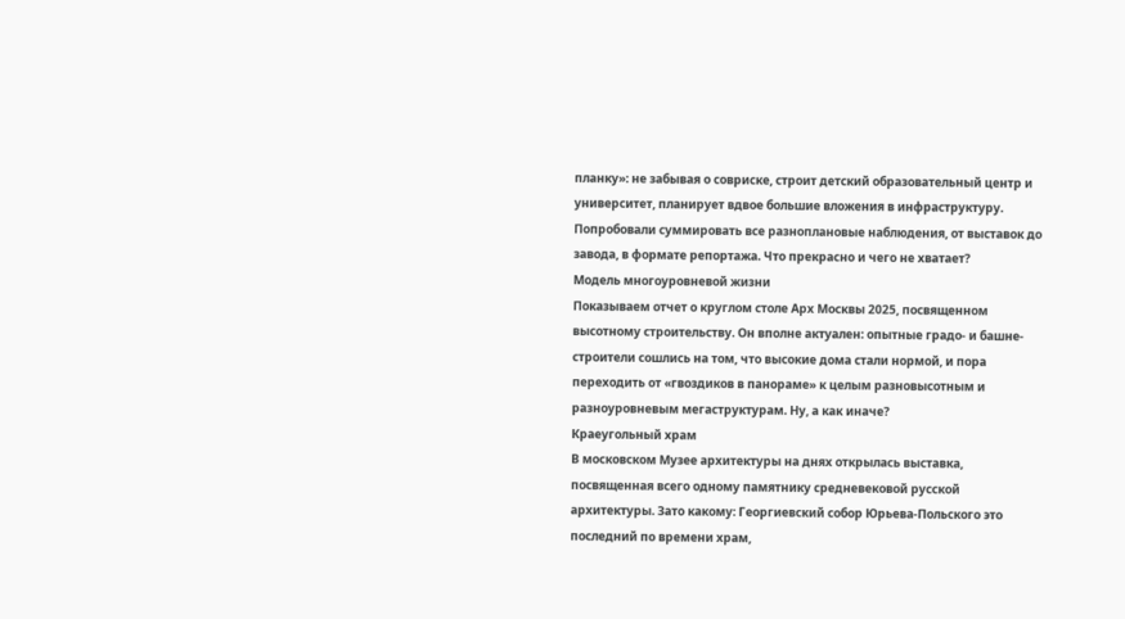планку»: не забывая о совриске, строит детский образовательный центр и университет, планирует вдвое большие вложения в инфраструктуру. Попробовали суммировать все разноплановые наблюдения, от выставок до завода, в формате репортажа. Что прекрасно и чего не хватает?
Модель многоуровневой жизни
Показываем отчет о круглом столе Арх Москвы 2025, посвященном высотному строительству. Он вполне актуален: опытные градо- и башне-строители сошлись на том, что высокие дома стали нормой, и пора переходить от «гвоздиков в панораме» к целым разновысотным и разноуровневым мегаструктурам. Ну, а как иначе?
Краеугольный храм
В московском Музее архитектуры на днях открылась выставка, посвященная всего одному памятнику средневековой русской архитектуры. Зато какому: Георгиевский собор Юрьева-Польского это последний по времени храм,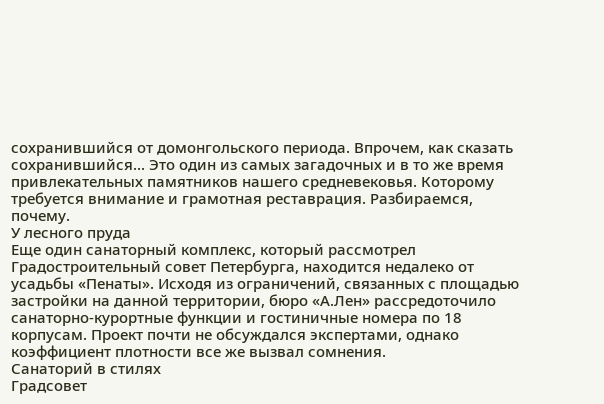сохранившийся от домонгольского периода. Впрочем, как сказать сохранившийся... Это один из самых загадочных и в то же время привлекательных памятников нашего средневековья. Которому требуется внимание и грамотная реставрация. Разбираемся, почему.
У лесного пруда
Еще один санаторный комплекс, который рассмотрел Градостроительный совет Петербурга, находится недалеко от усадьбы «Пенаты». Исходя из ограничений, связанных с площадью застройки на данной территории, бюро «А.Лен» рассредоточило санаторно-курортные функции и гостиничные номера по 18 корпусам. Проект почти не обсуждался экспертами, однако коэффициент плотности все же вызвал сомнения.
Санаторий в стилях
Градсовет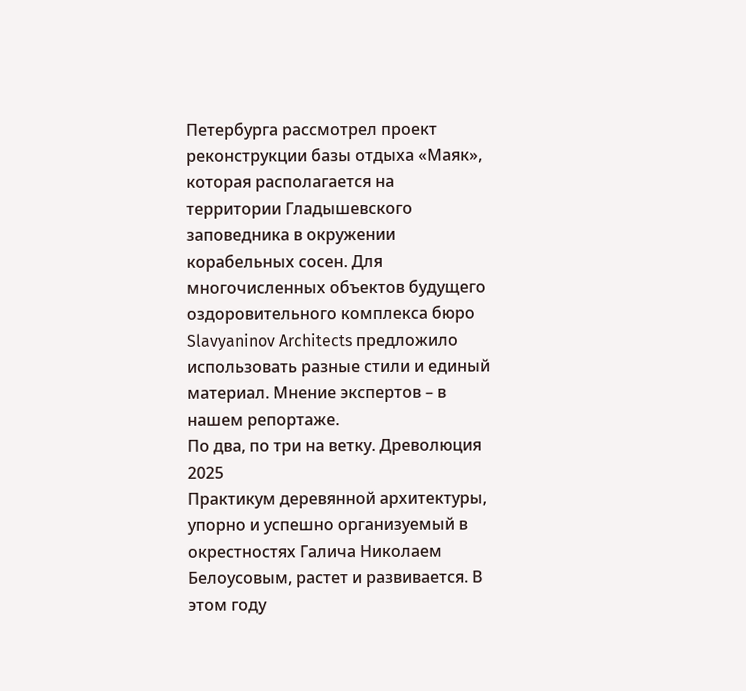Петербурга рассмотрел проект реконструкции базы отдыха «Маяк», которая располагается на территории Гладышевского заповедника в окружении корабельных сосен. Для многочисленных объектов будущего оздоровительного комплекса бюро Slavyaninov Architects предложило использовать разные стили и единый материал. Мнение экспертов – в нашем репортаже.
По два, по три на ветку. Древолюция 2025
Практикум деревянной архитектуры, упорно и успешно организуемый в окрестностях Галича Николаем Белоусовым, растет и развивается. В этом году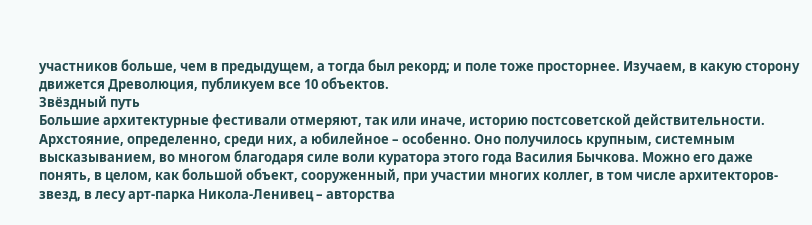участников больше, чем в предыдущем, а тогда был рекорд; и поле тоже просторнее. Изучаем, в какую сторону движется Древолюция, публикуем все 10 объектов.
Звёздный путь
Большие архитектурные фестивали отмеряют, так или иначе, историю постсоветской действительности. Архстояние, определенно, среди них, а юбилейное – особенно. Оно получилось крупным, системным высказыванием, во многом благодаря силе воли куратора этого года Василия Бычкова. Можно его даже понять, в целом, как большой объект, сооруженный, при участии многих коллег, в том числе архитекторов-звезд, в лесу арт-парка Никола-Ленивец – авторства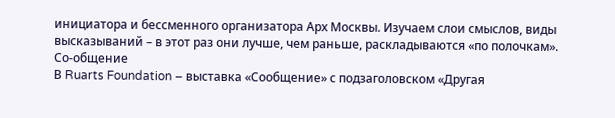инициатора и бессменного организатора Арх Москвы. Изучаем слои смыслов, виды высказываний – в этот раз они лучше, чем раньше, раскладываются «по полочкам».
Со-общение
В Ruarts Foundation – выставка «Сообщение» с подзаголовском «Другая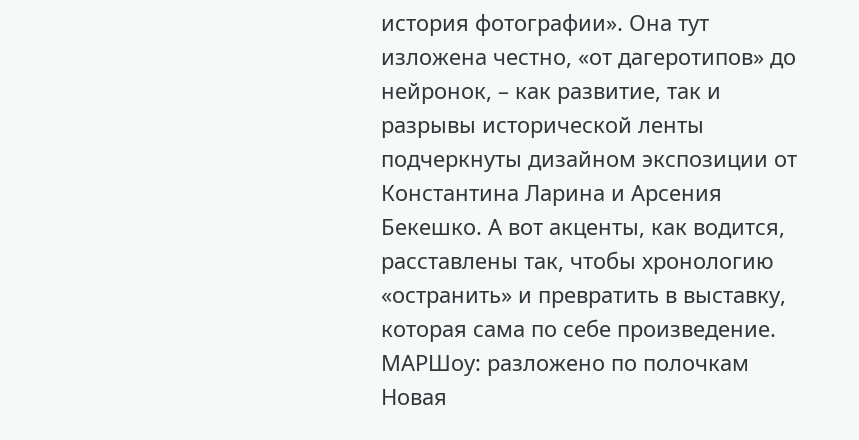история фотографии». Она тут изложена честно, «от дагеротипов» до нейронок, – как развитие, так и разрывы исторической ленты подчеркнуты дизайном экспозиции от Константина Ларина и Арсения Бекешко. А вот акценты, как водится, расставлены так, чтобы хронологию «остранить» и превратить в выставку, которая сама по себе произведение.
МАРШоу: разложено по полочкам
Новая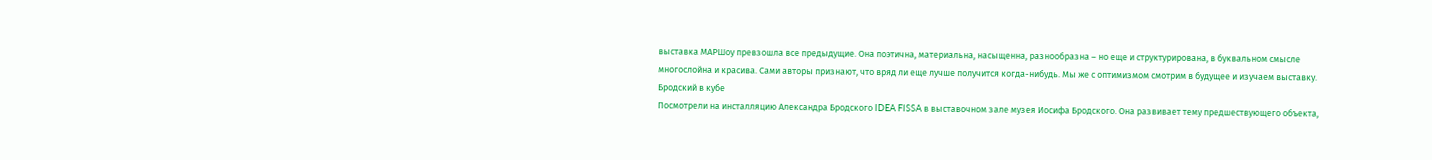выставка МАРШоу превзошла все предыдущие. Она поэтична, материальна, насыщенна, разнообразна – но еще и структурирована, в буквальном смысле многослойна и красива. Сами авторы признают, что вряд ли еще лучше получится когда-нибудь. Мы же с оптимизмом смотрим в будущее и изучаем выставку.
Бродский в кубе
Посмотрели на инсталляцию Александра Бродского IDEA FISSA в выставочном зале музея Иосифа Бродского. Она развивает тему предшествующего объекта,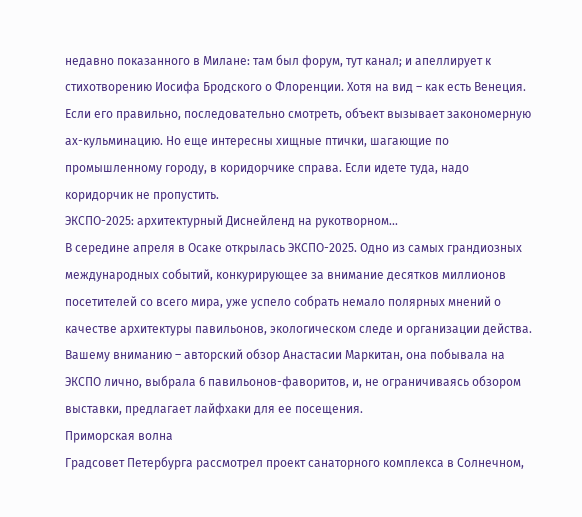недавно показанного в Милане: там был форум, тут канал; и апеллирует к стихотворению Иосифа Бродского о Флоренции. Хотя на вид – как есть Венеция. Если его правильно, последовательно смотреть, объект вызывает закономерную ах-кульминацию. Но еще интересны хищные птички, шагающие по промышленному городу, в коридорчике справа. Если идете туда, надо коридорчик не пропустить.
ЭКСПО-2025: архитектурный Диснейленд на рукотворном...
В середине апреля в Осаке открылась ЭКСПО-2025. Одно из самых грандиозных международных событий, конкурирующее за внимание десятков миллионов посетителей со всего мира, уже успело собрать немало полярных мнений о качестве архитектуры павильонов, экологическом следе и организации действа. Вашему вниманию – авторский обзор Анастасии Маркитан, она побывала на ЭКСПО лично, выбрала 6 павильонов-фаворитов, и, не ограничиваясь обзором выставки, предлагает лайфхаки для ее посещения.
Приморская волна
Градсовет Петербурга рассмотрел проект санаторного комплекса в Солнечном,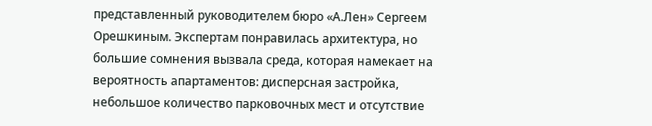представленный руководителем бюро «А.Лен» Сергеем Орешкиным. Экспертам понравилась архитектура, но большие сомнения вызвала среда, которая намекает на вероятность апартаментов: дисперсная застройка, небольшое количество парковочных мест и отсутствие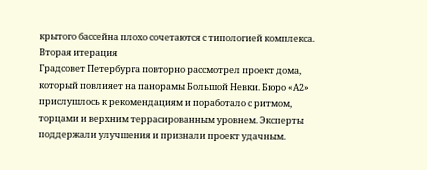крытого бассейна плохо сочетаются с типологией комплекса.
Вторая итерация
Градсовет Петербурга повторно рассмотрел проект дома, который повлияет на панорамы Большой Невки. Бюро «А2» прислушлось к рекомендациям и поработало с ритмом, торцами и верхним террасированным уровнем. Эксперты поддержали улучшения и признали проект удачным.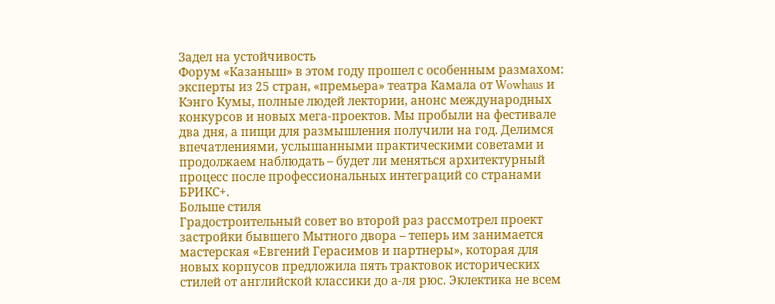Задел на устойчивость
Форум «Казаныш» в этом году прошел с особенным размахом: эксперты из 25 стран, «премьера» театра Камала от Wowhaus и Кэнго Кумы, полные людей лектории, анонс международных конкурсов и новых мега-проектов. Мы пробыли на фестивале два дня, а пищи для размышления получили на год. Делимся впечатлениями, услышанными практическими советами и продолжаем наблюдать – будет ли меняться архитектурный процесс после профессиональных интеграций со странами БРИКС+.
Больше стиля
Градостроительный совет во второй раз рассмотрел проект застройки бывшего Мытного двора – теперь им занимается мастерская «Евгений Герасимов и партнеры», которая для новых корпусов предложила пять трактовок исторических стилей от английской классики до а-ля рюс. Эклектика не всем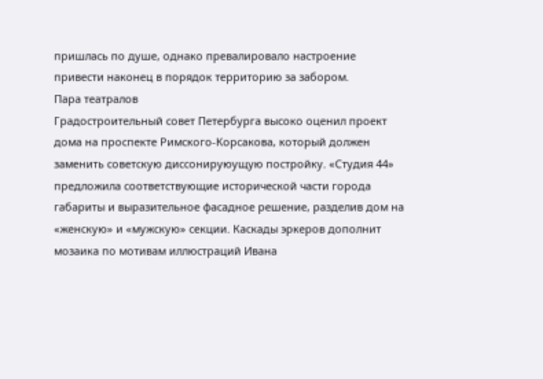пришлась по душе, однако превалировало настроение привести наконец в порядок территорию за забором.
Пара театралов
Градостроительный совет Петербурга высоко оценил проект дома на проспекте Римского-Корсакова, который должен заменить советскую диссонируюущую постройку. «Студия 44» предложила соответствующие исторической части города габариты и выразительное фасадное решение, разделив дом на «женскую» и «мужскую» секции. Каскады эркеров дополнит мозаика по мотивам иллюстраций Ивана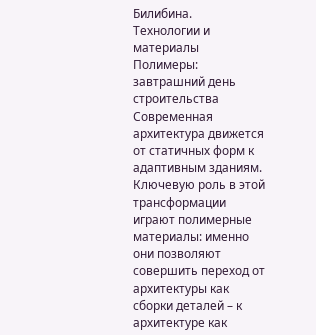Билибина.
Технологии и материалы
Полимеры: завтрашний день строительства
Современная архитектура движется от статичных форм к адаптивным зданиям. Ключевую роль в этой трансформации играют полимерные материалы: именно они позволяют совершить переход от архитектуры как сборки деталей – к архитектуре как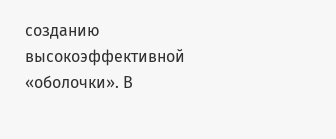созданию высокоэффективной «оболочки». В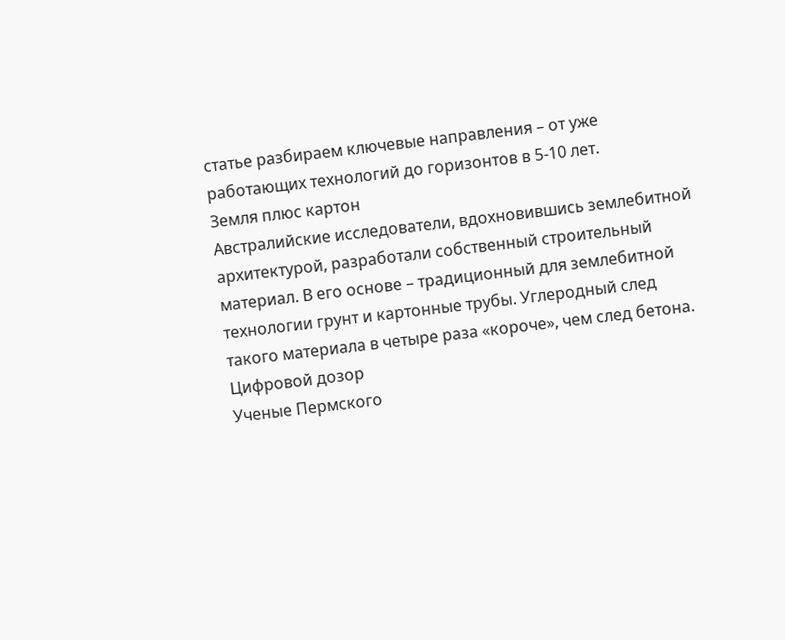статье разбираем ключевые направления – от уже работающих технологий до горизонтов в 5-10 лет.
Земля плюс картон
Австралийские исследователи, вдохновившись землебитной архитектурой, разработали собственный строительный материал. В его основе – традиционный для землебитной технологии грунт и картонные трубы. Углеродный след такого материала в четыре раза «короче», чем след бетона.
Цифровой дозор
Ученые Пермского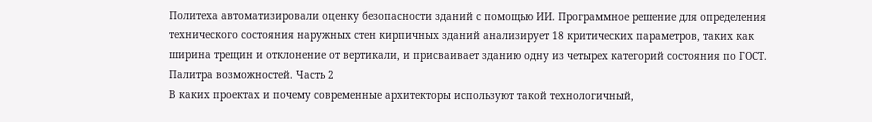Политеха автоматизировали оценку безопасности зданий с помощью ИИ. Программное решение для определения технического состояния наружных стен кирпичных зданий анализирует 18 критических параметров, таких как ширина трещин и отклонение от вертикали, и присваивает зданию одну из четырех категорий состояния по ГОСТ.
Палитра возможностей. Часть 2
В каких проектах и почему современные архитекторы используют такой технологичный,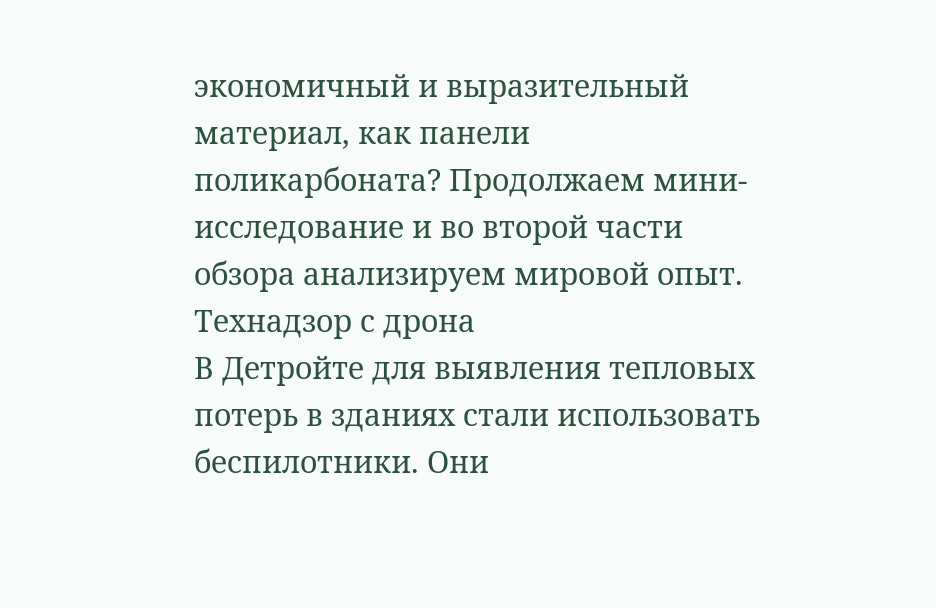экономичный и выразительный материал, как панели поликарбоната? Продолжаем мини-исследование и во второй части обзора анализируем мировой опыт.
Технадзор с дрона
В Детройте для выявления тепловых потерь в зданиях стали использовать беспилотники. Они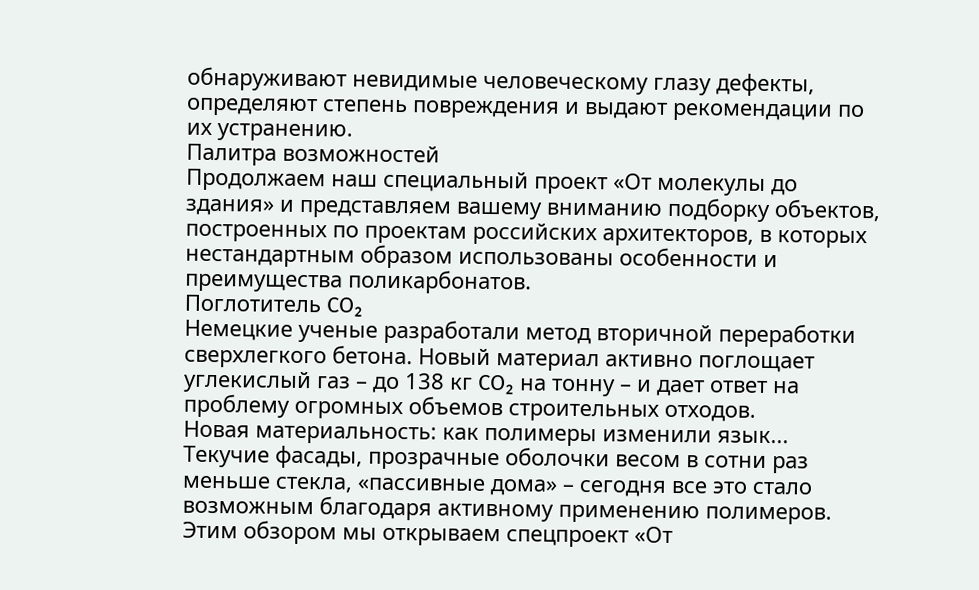обнаруживают невидимые человеческому глазу дефекты, определяют степень повреждения и выдают рекомендации по их устранению.
Палитра возможностей
Продолжаем наш специальный проект «От молекулы до здания» и представляем вашему вниманию подборку объектов, построенных по проектам российских архитекторов, в которых нестандартным образом использованы особенности и преимущества поликарбонатов.
Поглотитель CO₂
Немецкие ученые разработали метод вторичной переработки сверхлегкого бетона. Новый материал активно поглощает углекислый газ – до 138 кг CO₂ на тонну – и дает ответ на проблему огромных объемов строительных отходов.
Новая материальность: как полимеры изменили язык...
Текучие фасады, прозрачные оболочки весом в сотни раз меньше стекла, «пассивные дома» – сегодня все это стало возможным благодаря активному применению полимеров. Этим обзором мы открываем спецпроект «От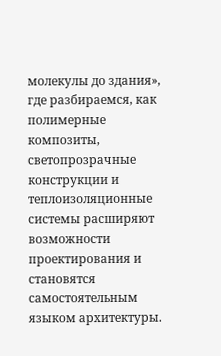молекулы до здания», где разбираемся, как полимерные композиты, светопрозрачные конструкции и теплоизоляционные системы расширяют возможности проектирования и становятся самостоятельным языком архитектуры.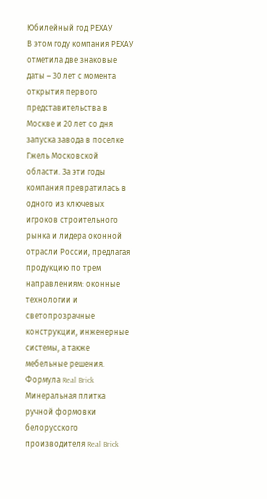Юбилейный год РЕХАУ
В этом году компания РЕХАУ отметила две знаковые даты – 30 лет с момента открытия первого представительства в Москве и 20 лет со дня запуска завода в поселке Гжель Московской области. За эти годы компания превратилась в одного из ключевых игроков строительного рынка и лидера оконной отрасли России, предлагая продукцию по трем направлениям: оконные технологии и светопрозрачные конструкции, инженерные системы, а также мебельные решения.
Формула Real Brick
Минеральная плитка ручной формовки белорусского производителя Real Brick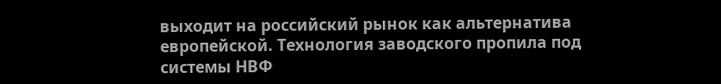выходит на российский рынок как альтернатива европейской. Технология заводского пропила под системы НВФ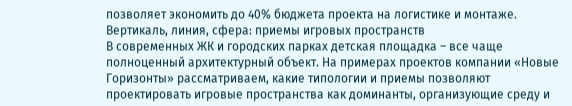позволяет экономить до 40% бюджета проекта на логистике и монтаже.
Вертикаль, линия, сфера: приемы игровых пространств
В современных ЖК и городских парках детская площадка – все чаще полноценный архитектурный объект. На примерах проектов компании «Новые Горизонты» рассматриваем, какие типологии и приемы позволяют проектировать игровые пространства как доминанты, организующие среду и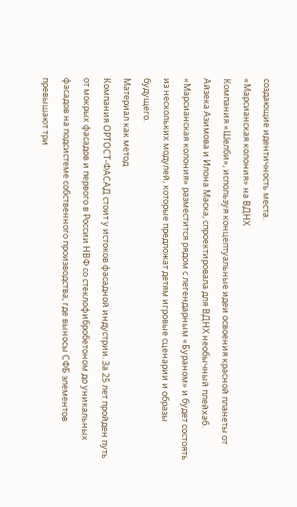создающие идентичность места.
«Марсианская колония» на ВДНХ
Компания «Шелби», используя концептуальные идеи освоения красной планеты от Айзека Азимова и Илона Маска, спроектировала для ВДНХ необычный плейхаб. «Марсианская колония» разместится рядом с легендарным «Бураном» и будет состоять из нескольких модулей, которые предложат детям игровые сценарии и образы будущего.
Материал как метод
Компания ОРТОСТ-ФАСАД стоит у истоков фасадной индустрии. За 25 лет пройден путь от мокрых фасадов и первого в России НВФ со стеклофибробетоном до уникальных фасадов на подсистеме собственного производства, где выносы СФБ элементов превышают три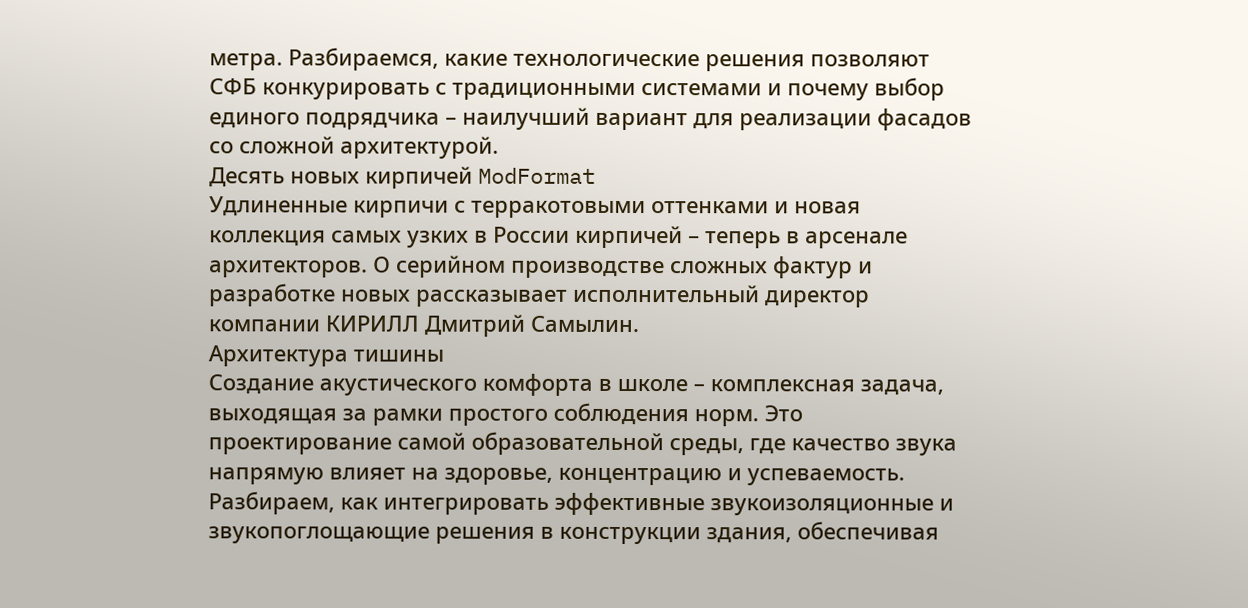метра. Разбираемся, какие технологические решения позволяют СФБ конкурировать с традиционными системами и почему выбор единого подрядчика – наилучший вариант для реализации фасадов со сложной архитектурой.
Десять новых кирпичей ModFormat
Удлиненные кирпичи с терракотовыми оттенками и новая коллекция самых узких в России кирпичей – теперь в арсенале архитекторов. О серийном производстве сложных фактур и разработке новых рассказывает исполнительный директор компании КИРИЛЛ Дмитрий Самылин.
Архитектура тишины
Создание акустического комфорта в школе – комплексная задача, выходящая за рамки простого соблюдения норм. Это проектирование самой образовательной среды, где качество звука напрямую влияет на здоровье, концентрацию и успеваемость. Разбираем, как интегрировать эффективные звукоизоляционные и звукопоглощающие решения в конструкции здания, обеспечивая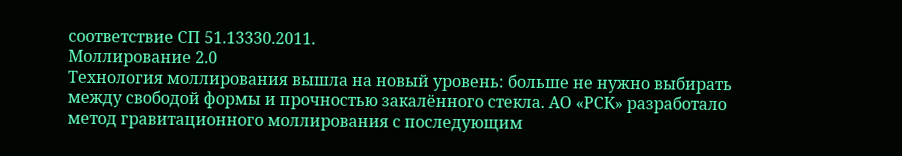соответствие СП 51.13330.2011.
Моллирование 2.0
Технология моллирования вышла на новый уровень: больше не нужно выбирать между свободой формы и прочностью закалённого стекла. АО «РСК» разработало метод гравитационного моллирования с последующим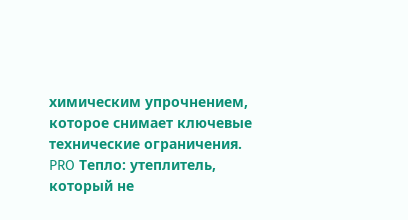химическим упрочнением, которое снимает ключевые технические ограничения.
PRO Тепло: утеплитель, который не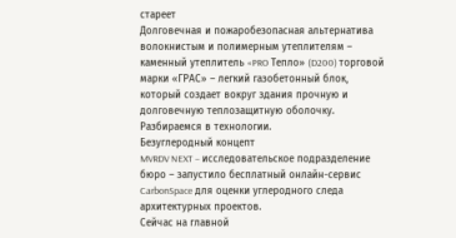стареет
Долговечная и пожаробезопасная альтернатива волокнистым и полимерным утеплителям – каменный утеплитель «PRO Тепло» (D200) торговой марки «ГРАС» – легкий газобетонный блок, который создает вокруг здания прочную и долговечную теплозащитную оболочку. Разбираемся в технологии.
Безуглеродный концепт
MVRDV NEXT – исследовательское подразделение бюро – запустило бесплатный онлайн-сервис CarbonSpace для оценки углеродного следа архитектурных проектов.
Сейчас на главной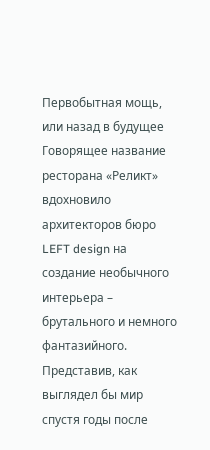Первобытная мощь, или назад в будущее
Говорящее название ресторана «Реликт» вдохновило архитекторов бюро LEFT design на создание необычного интерьера – брутального и немного фантазийного. Представив, как выглядел бы мир спустя годы после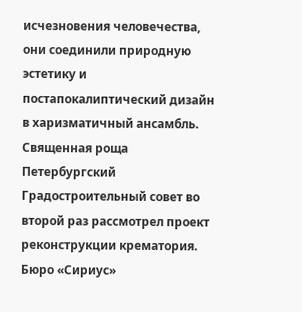исчезновения человечества, они соединили природную эстетику и постапокалиптический дизайн в харизматичный ансамбль.
Священная роща
Петербургский Градостроительный совет во второй раз рассмотрел проект реконструкции крематория. Бюро «Сириус»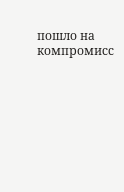пошло на компромисс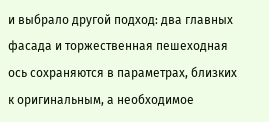и выбрало другой подход: два главных фасада и торжественная пешеходная ось сохраняются в параметрах, близких к оригинальным, а необходимое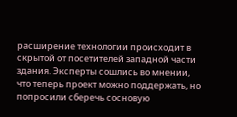расширение технологии происходит в скрытой от посетителей западной части здания. Эксперты сошлись во мнении, что теперь проект можно поддержать, но попросили сберечь сосновую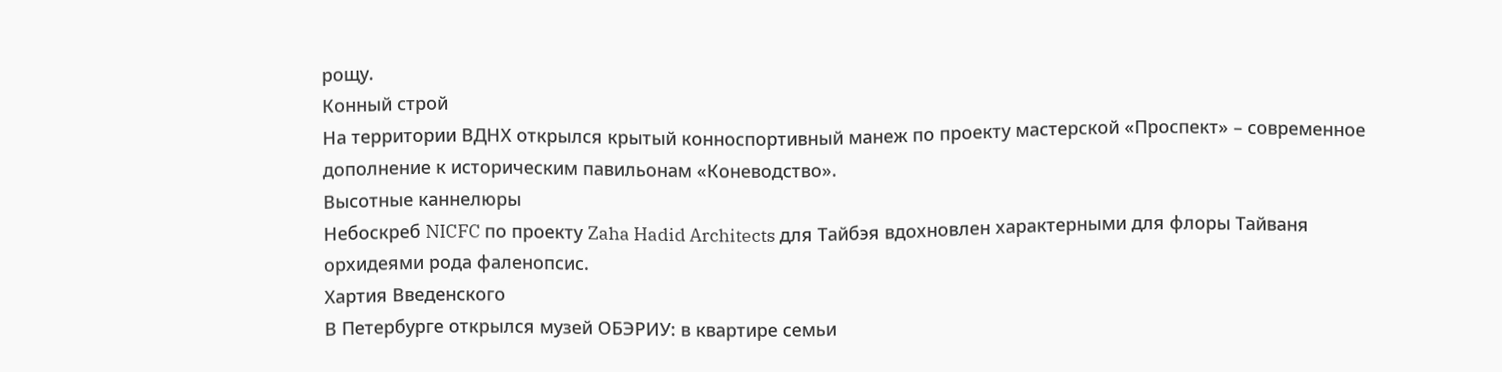рощу.
Конный строй
На территории ВДНХ открылся крытый конноспортивный манеж по проекту мастерской «Проспект» – современное дополнение к историческим павильонам «Коневодство».
Высотные каннелюры
Небоскреб NICFC по проекту Zaha Hadid Architects для Тайбэя вдохновлен характерными для флоры Тайваня орхидеями рода фаленопсис.
Хартия Введенского
В Петербурге открылся музей ОБЭРИУ: в квартире семьи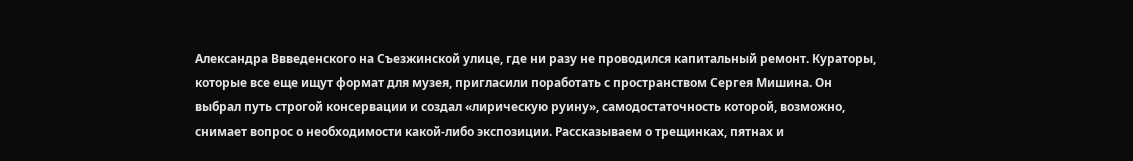Александра Ввведенского на Съезжинской улице, где ни разу не проводился капитальный ремонт. Кураторы, которые все еще ищут формат для музея, пригласили поработать с пространством Сергея Мишина. Он выбрал путь строгой консервации и создал «лирическую руину», самодостаточность которой, возможно, снимает вопрос о необходимости какой-либо экспозиции. Рассказываем о трещинках, пятнах и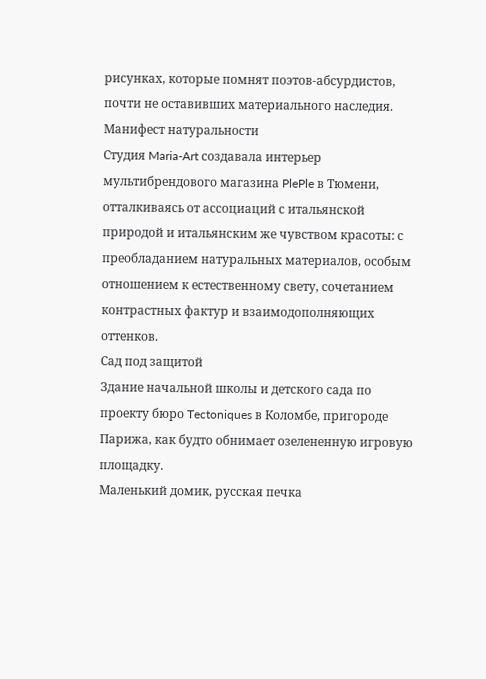рисунках, которые помнят поэтов-абсурдистов, почти не оставивших материального наследия.
Манифест натуральности
Студия Maria-Art создавала интерьер мультибрендового магазина PlePle в Тюмени, отталкиваясь от ассоциаций с итальянской природой и итальянским же чувством красоты: с преобладанием натуральных материалов, особым отношением к естественному свету, сочетанием контрастных фактур и взаимодополняющих оттенков.
Сад под защитой
Здание начальной школы и детского сада по проекту бюро Tectoniques в Коломбе, пригороде Парижа, как будто обнимает озелененную игровую площадку.
Маленький домик, русская печка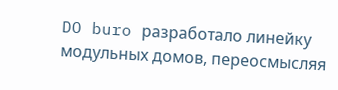DO buro разработало линейку модульных домов, переосмысляя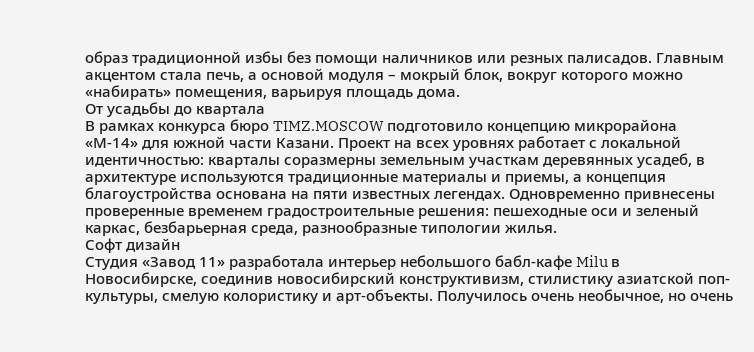образ традиционной избы без помощи наличников или резных палисадов. Главным акцентом стала печь, а основой модуля – мокрый блок, вокруг которого можно «набирать» помещения, варьируя площадь дома.
От усадьбы до квартала
В рамках конкурса бюро TIMZ.MOSCOW подготовило концепцию микрорайона «М-14» для южной части Казани. Проект на всех уровнях работает с локальной идентичностью: кварталы соразмерны земельным участкам деревянных усадеб, в архитектуре используются традиционные материалы и приемы, а концепция благоустройства основана на пяти известных легендах. Одновременно привнесены проверенные временем градостроительные решения: пешеходные оси и зеленый каркас, безбарьерная среда, разнообразные типологии жилья.
Софт дизайн
Студия «Завод 11» разработала интерьер небольшого бабл-кафе Milu в Новосибирске, соединив новосибирский конструктивизм, стилистику азиатской поп-культуры, смелую колористику и арт-объекты. Получилось очень необычное, но очень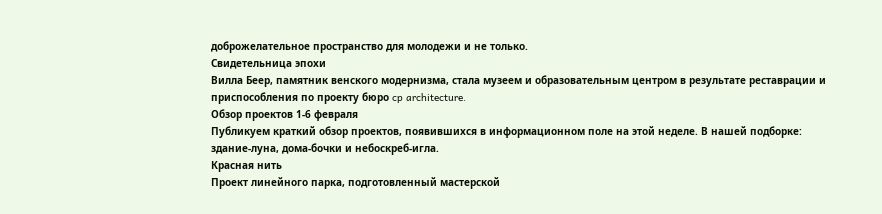доброжелательное пространство для молодежи и не только.
Свидетельница эпохи
Вилла Беер, памятник венского модернизма, стала музеем и образовательным центром в результате реставрации и приспособления по проекту бюро cp architecture.
Обзор проектов 1-6 февраля
Публикуем краткий обзор проектов, появившихся в информационном поле на этой неделе. В нашей подборке: здание-луна, дома-бочки и небоскреб-игла.
Красная нить
Проект линейного парка, подготовленный мастерской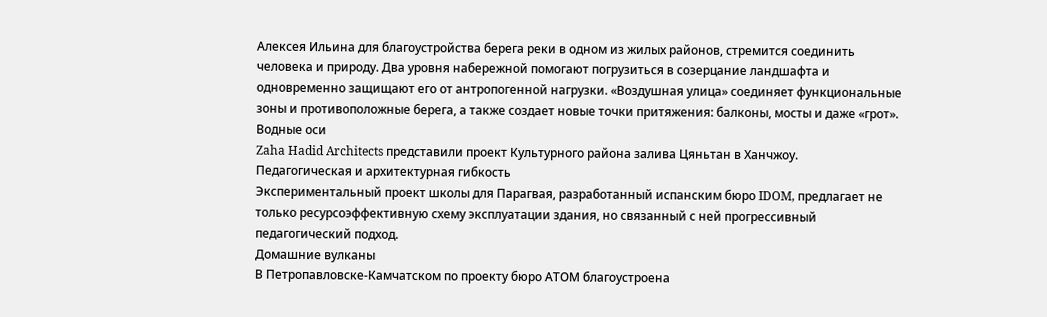Алексея Ильина для благоустройства берега реки в одном из жилых районов, стремится соединить человека и природу. Два уровня набережной помогают погрузиться в созерцание ландшафта и одновременно защищают его от антропогенной нагрузки. «Воздушная улица» соединяет функциональные зоны и противоположные берега, а также создает новые точки притяжения: балконы, мосты и даже «грот».
Водные оси
Zaha Hadid Architects представили проект Культурного района залива Цяньтан в Ханчжоу.
Педагогическая и архитектурная гибкость
Экспериментальный проект школы для Парагвая, разработанный испанским бюро IDOM, предлагает не только ресурсоэффективную схему эксплуатации здания, но связанный с ней прогрессивный педагогический подход.
Домашние вулканы
В Петропавловске-Камчатском по проекту бюро АТОМ благоустроена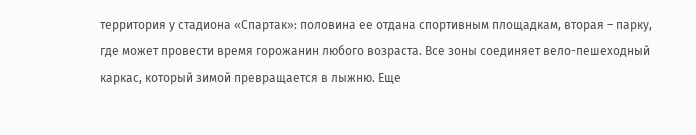территория у стадиона «Спартак»: половина ее отдана спортивным площадкам, вторая – парку, где может провести время горожанин любого возраста. Все зоны соединяет вело-пешеходный каркас, который зимой превращается в лыжню. Еще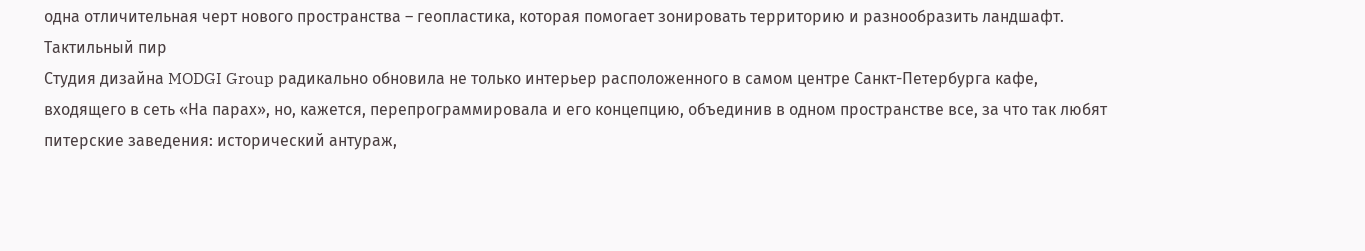одна отличительная черт нового пространства – геопластика, которая помогает зонировать территорию и разнообразить ландшафт.
Тактильный пир
Студия дизайна MODGI Group радикально обновила не только интерьер расположенного в самом центре Санкт-Петербурга кафе, входящего в сеть «На парах», но, кажется, перепрограммировала и его концепцию, объединив в одном пространстве все, за что так любят питерские заведения: исторический антураж,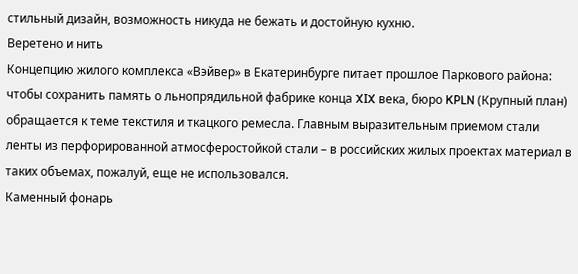стильный дизайн, возможность никуда не бежать и достойную кухню.
Веретено и нить
Концепцию жилого комплекса «Вэйвер» в Екатеринбурге питает прошлое Паркового района: чтобы сохранить память о льнопрядильной фабрике конца XIX века, бюро KPLN (Крупный план) обращается к теме текстиля и ткацкого ремесла. Главным выразительным приемом стали ленты из перфорированной атмосферостойкой стали – в российских жилых проектах материал в таких объемах, пожалуй, еще не использовался.
Каменный фонарь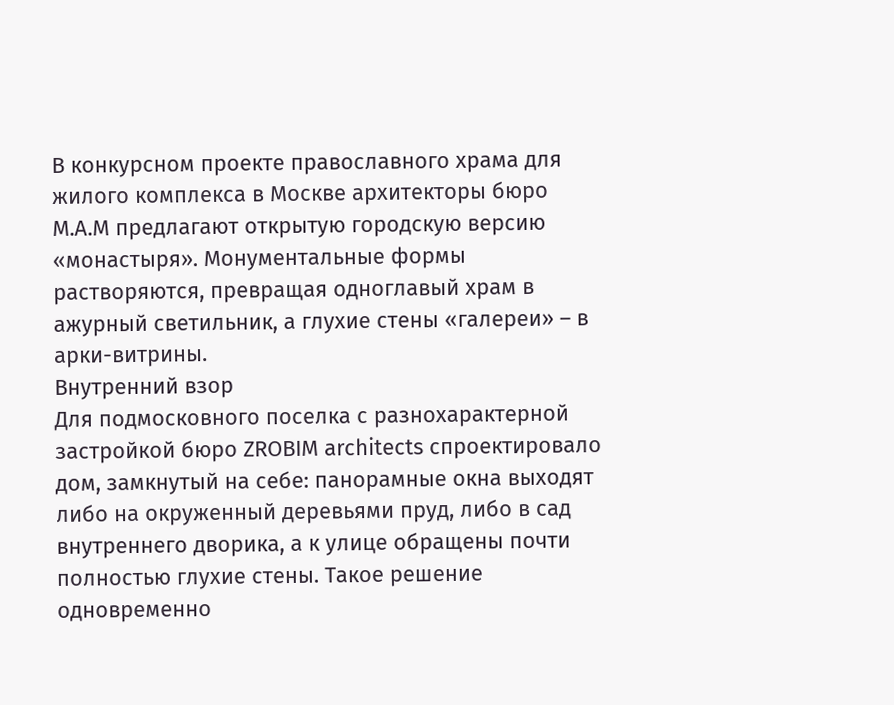В конкурсном проекте православного храма для жилого комплекса в Москве архитекторы бюро М.А.М предлагают открытую городскую версию «монастыря». Монументальные формы растворяются, превращая одноглавый храм в ажурный светильник, а глухие стены «галереи» – в арки-витрины.
Внутренний взор
Для подмосковного поселка с разнохарактерной застройкой бюро ZROBIM architects спроектировало дом, замкнутый на себе: панорамные окна выходят либо на окруженный деревьями пруд, либо в сад внутреннего дворика, а к улице обращены почти полностью глухие стены. Такое решение одновременно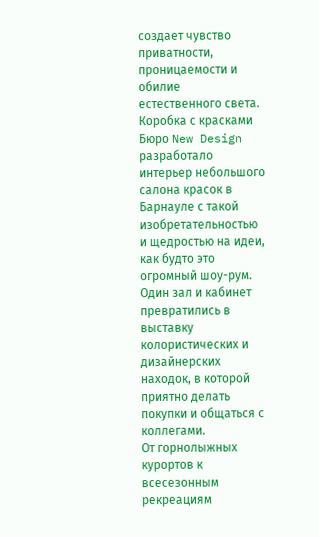создает чувство приватности, проницаемости и обилие естественного света.
Коробка с красками
Бюро New Design разработало интерьер небольшого салона красок в Барнауле с такой изобретательностью и щедростью на идеи, как будто это огромный шоу-рум. Один зал и кабинет превратились в выставку колористических и дизайнерских находок, в которой приятно делать покупки и общаться с коллегами.
От горнолыжных курортов к всесезонным рекреациям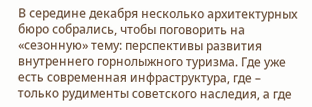В середине декабря несколько архитектурных бюро собрались, чтобы поговорить на «сезонную» тему: перспективы развития внутреннего горнолыжного туризма. Где уже есть современная инфраструктура, где – только рудименты советского наследия, а где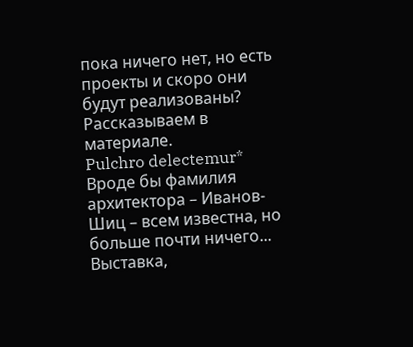пока ничего нет, но есть проекты и скоро они будут реализованы? Рассказываем в материале.
Pulchro delectemur*
Вроде бы фамилия архитектора – Иванов-Шиц – всем известна, но больше почти ничего... Выставка,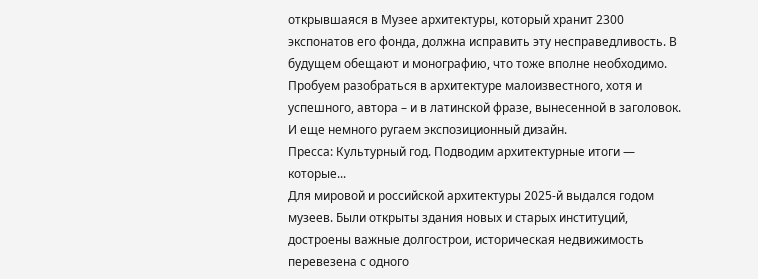открывшаяся в Музее архитектуры, который хранит 2300 экспонатов его фонда, должна исправить эту несправедливость. В будущем обещают и монографию, что тоже вполне необходимо. Пробуем разобраться в архитектуре малоизвестного, хотя и успешного, автора – и в латинской фразе, вынесенной в заголовок. И еще немного ругаем экспозиционный дизайн.
Пресса: Культурный год. Подводим архитектурные итоги — которые...
Для мировой и российской архитектуры 2025-й выдался годом музеев. Были открыты здания новых и старых институций, достроены важные долгострои, историческая недвижимость перевезена с одного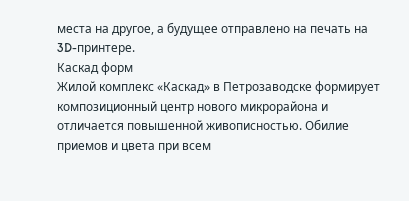места на другое, а будущее отправлено на печать на 3D-принтере.
Каскад форм
Жилой комплекс «Каскад» в Петрозаводске формирует композиционный центр нового микрорайона и отличается повышенной живописностью. Обилие приемов и цвета при всем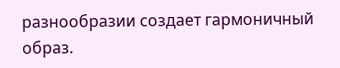разнообразии создает гармоничный образ.